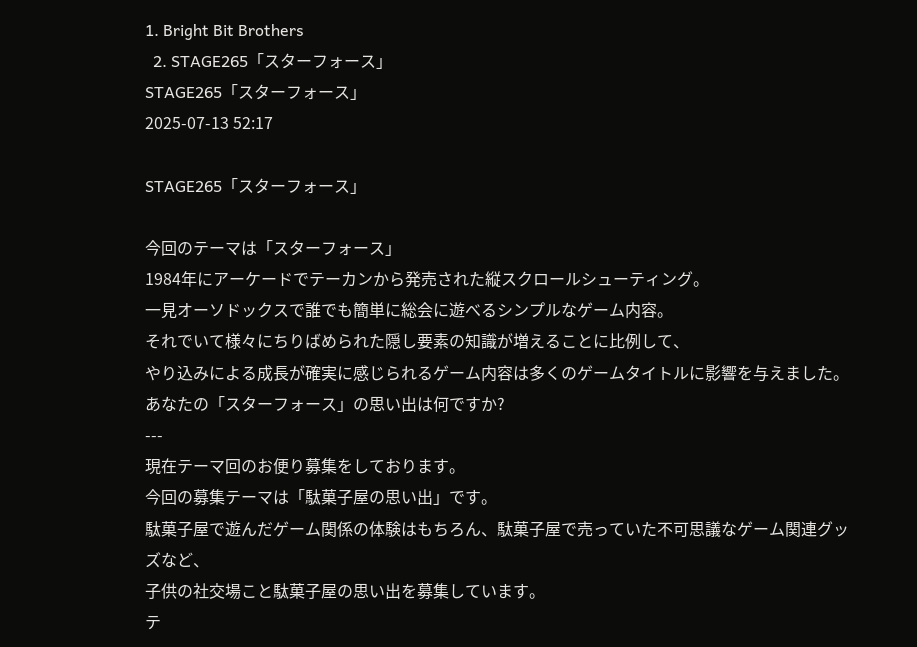1. Bright Bit Brothers
  2. STAGE265「スターフォース」
STAGE265「スターフォース」
2025-07-13 52:17

STAGE265「スターフォース」

今回のテーマは「スターフォース」
1984年にアーケードでテーカンから発売された縦スクロールシューティング。
一見オーソドックスで誰でも簡単に総会に遊べるシンプルなゲーム内容。
それでいて様々にちりばめられた隠し要素の知識が増えることに比例して、
やり込みによる成長が確実に感じられるゲーム内容は多くのゲームタイトルに影響を与えました。
あなたの「スターフォース」の思い出は何ですか?
---
現在テーマ回のお便り募集をしております。
今回の募集テーマは「駄菓子屋の思い出」です。
駄菓子屋で遊んだゲーム関係の体験はもちろん、駄菓子屋で売っていた不可思議なゲーム関連グッズなど、
子供の社交場こと駄菓子屋の思い出を募集しています。
テ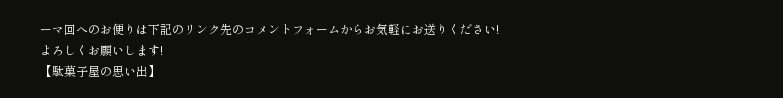ーマ回へのお便りは下記のリンク先のコメントフォームからお気軽にお送りください!
よろしくお願いします!
【駄菓子屋の思い出】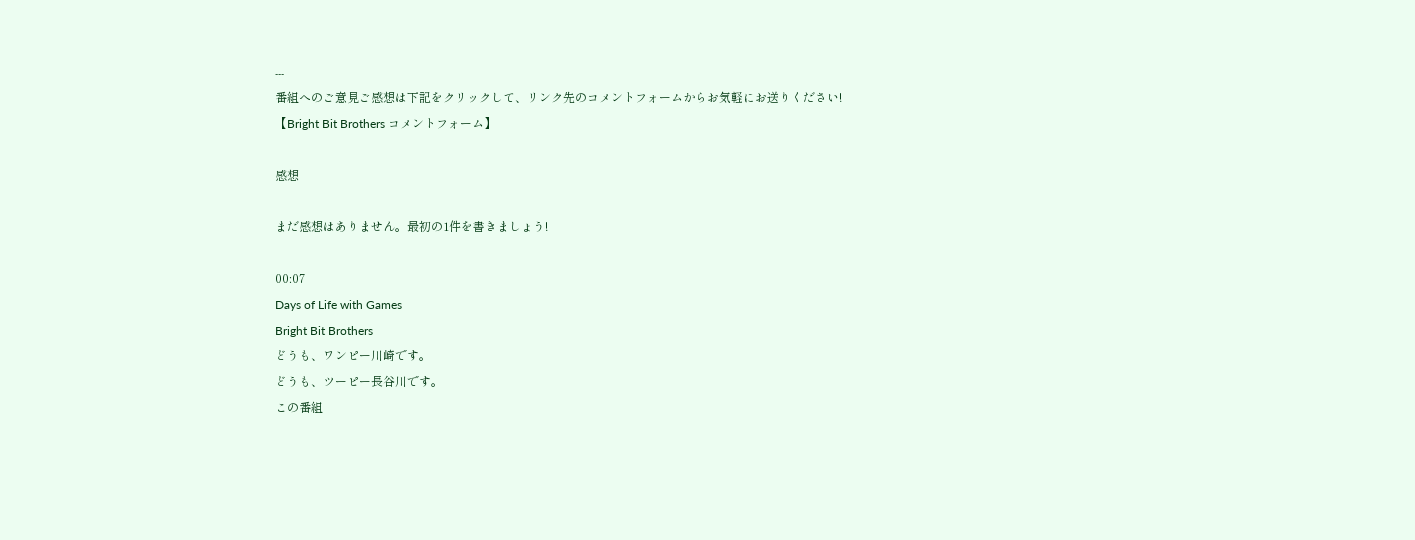---
番組へのご意見ご感想は下記をクリックして、リンク先のコメントフォームからお気軽にお送りください!
【Bright Bit Brothers コメントフォーム】

感想

まだ感想はありません。最初の1件を書きましょう!

00:07
Days of Life with Games
Bright Bit Brothers
どうも、ワンピー川崎です。
どうも、ツーピー長谷川です。
この番組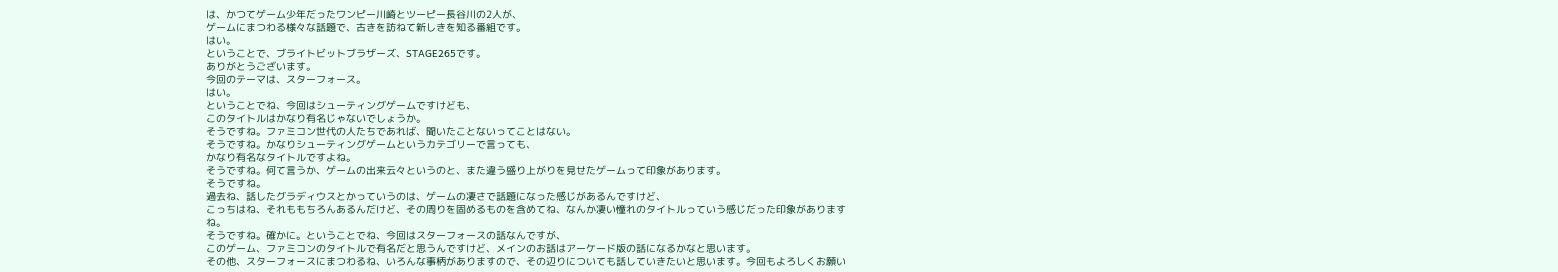は、かつてゲーム少年だったワンピー川崎とツーピー長谷川の2人が、
ゲームにまつわる様々な話題で、古きを訪ねて新しきを知る番組です。
はい。
ということで、ブライトビットブラザーズ、STAGE265です。
ありがとうございます。
今回のテーマは、スターフォース。
はい。
ということでね、今回はシューティングゲームですけども、
このタイトルはかなり有名じゃないでしょうか。
そうですね。ファミコン世代の人たちであれば、聞いたことないってことはない。
そうですね。かなりシューティングゲームというカテゴリーで言っても、
かなり有名なタイトルですよね。
そうですね。何て言うか、ゲームの出来云々というのと、また違う盛り上がりを見せたゲームって印象があります。
そうですね。
過去ね、話したグラディウスとかっていうのは、ゲームの凄さで話題になった感じがあるんですけど、
こっちはね、それももちろんあるんだけど、その周りを固めるものを含めてね、なんか凄い憧れのタイトルっていう感じだった印象がありますね。
そうですね。確かに。ということでね、今回はスターフォースの話なんですが、
このゲーム、ファミコンのタイトルで有名だと思うんですけど、メインのお話はアーケード版の話になるかなと思います。
その他、スターフォースにまつわるね、いろんな事柄がありますので、その辺りについても話していきたいと思います。今回もよろしくお願い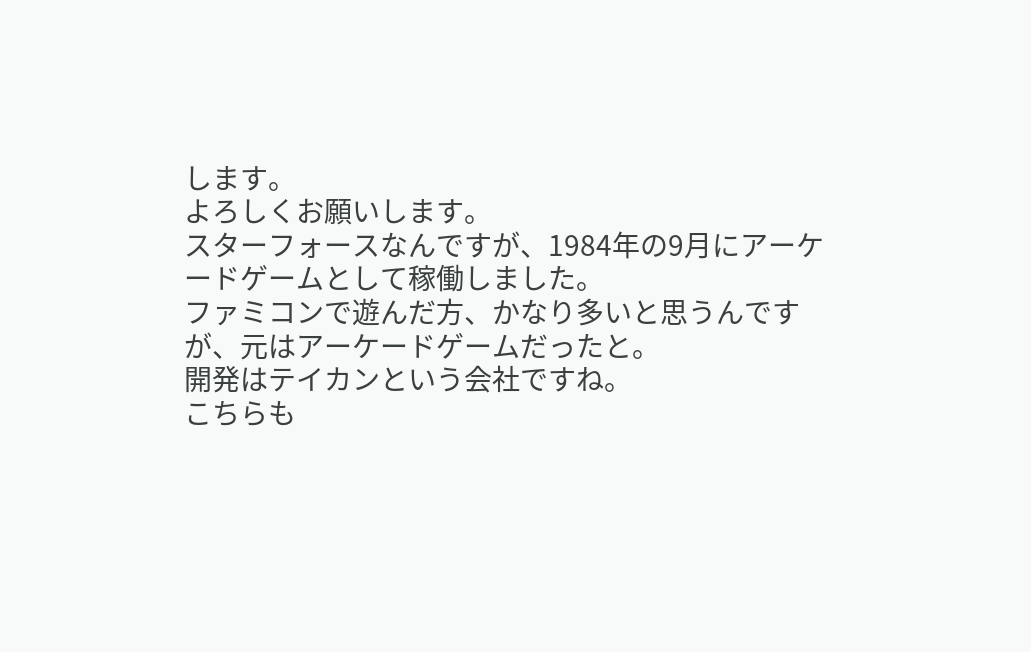します。
よろしくお願いします。
スターフォースなんですが、1984年の9月にアーケードゲームとして稼働しました。
ファミコンで遊んだ方、かなり多いと思うんですが、元はアーケードゲームだったと。
開発はテイカンという会社ですね。
こちらも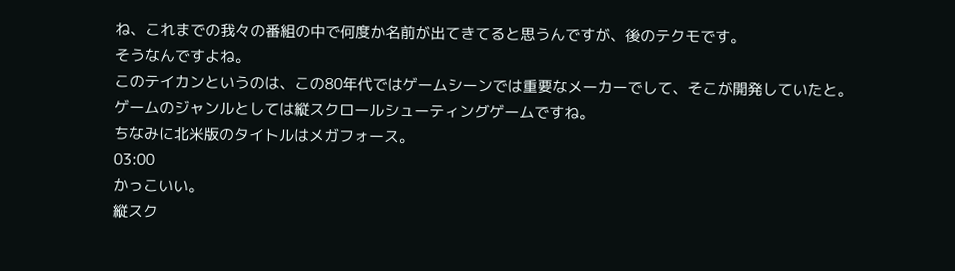ね、これまでの我々の番組の中で何度か名前が出てきてると思うんですが、後のテクモです。
そうなんですよね。
このテイカンというのは、この80年代ではゲームシーンでは重要なメーカーでして、そこが開発していたと。
ゲームのジャンルとしては縦スクロールシューティングゲームですね。
ちなみに北米版のタイトルはメガフォース。
03:00
かっこいい。
縦スク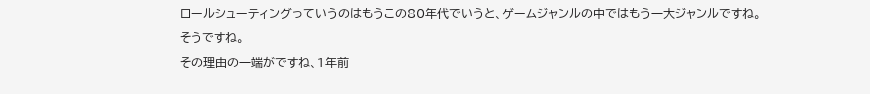ロールシューティングっていうのはもうこの80年代でいうと、ゲームジャンルの中ではもう一大ジャンルですね。
そうですね。
その理由の一端がですね、1年前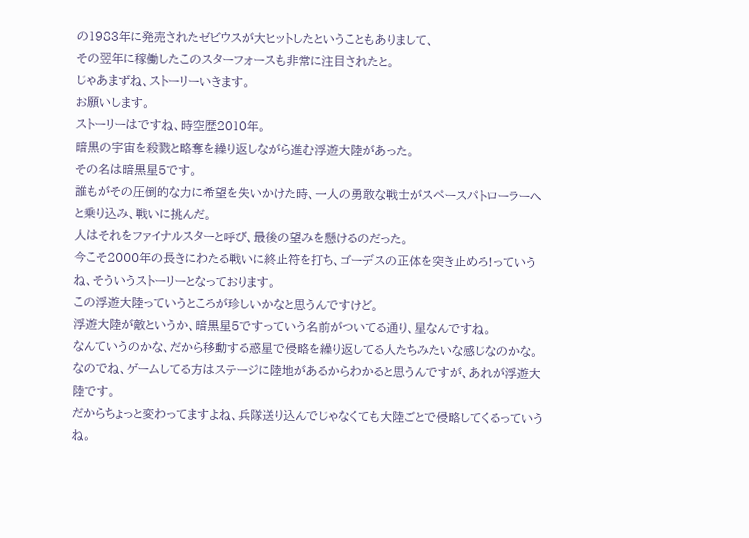の1983年に発売されたゼビウスが大ヒットしたということもありまして、
その翌年に稼働したこのスターフォースも非常に注目されたと。
じゃあまずね、ストーリーいきます。
お願いします。
ストーリーはですね、時空歴2010年。
暗黒の宇宙を殺戮と略奪を繰り返しながら進む浮遊大陸があった。
その名は暗黒星5です。
誰もがその圧倒的な力に希望を失いかけた時、一人の勇敢な戦士がスペースパトローラーへと乗り込み、戦いに挑んだ。
人はそれをファイナルスターと呼び、最後の望みを懸けるのだった。
今こそ2000年の長きにわたる戦いに終止符を打ち、ゴーデスの正体を突き止めろ!っていうね、そういうストーリーとなっております。
この浮遊大陸っていうところが珍しいかなと思うんですけど。
浮遊大陸が敵というか、暗黒星5ですっていう名前がついてる通り、星なんですね。
なんていうのかな、だから移動する惑星で侵略を繰り返してる人たちみたいな感じなのかな。
なのでね、ゲームしてる方はステージに陸地があるからわかると思うんですが、あれが浮遊大陸です。
だからちょっと変わってますよね、兵隊送り込んでじゃなくても大陸ごとで侵略してくるっていうね。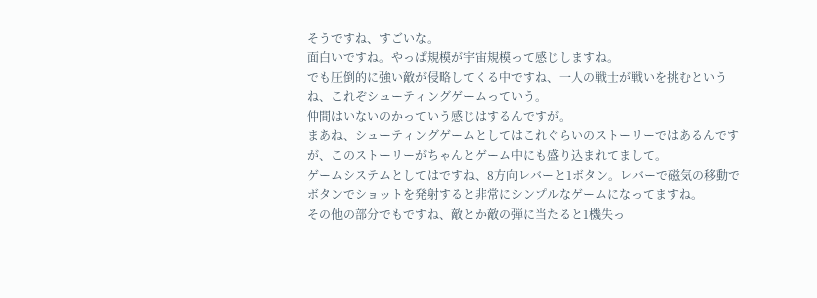そうですね、すごいな。
面白いですね。やっぱ規模が宇宙規模って感じしますね。
でも圧倒的に強い敵が侵略してくる中ですね、一人の戦士が戦いを挑むというね、これぞシューティングゲームっていう。
仲間はいないのかっていう感じはするんですが。
まあね、シューティングゲームとしてはこれぐらいのストーリーではあるんですが、このストーリーがちゃんとゲーム中にも盛り込まれてまして。
ゲームシステムとしてはですね、8方向レバーと1ボタン。レバーで磁気の移動でボタンでショットを発射すると非常にシンプルなゲームになってますね。
その他の部分でもですね、敵とか敵の弾に当たると1機失っ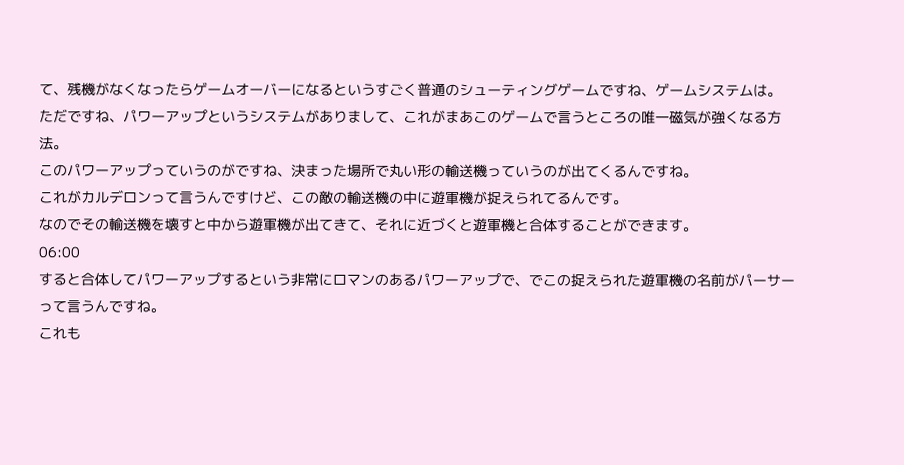て、残機がなくなったらゲームオーバーになるというすごく普通のシューティングゲームですね、ゲームシステムは。
ただですね、パワーアップというシステムがありまして、これがまあこのゲームで言うところの唯一磁気が強くなる方法。
このパワーアップっていうのがですね、決まった場所で丸い形の輸送機っていうのが出てくるんですね。
これがカルデロンって言うんですけど、この敵の輸送機の中に遊軍機が捉えられてるんです。
なのでその輸送機を壊すと中から遊軍機が出てきて、それに近づくと遊軍機と合体することができます。
06:00
すると合体してパワーアップするという非常にロマンのあるパワーアップで、でこの捉えられた遊軍機の名前がパーサーって言うんですね。
これも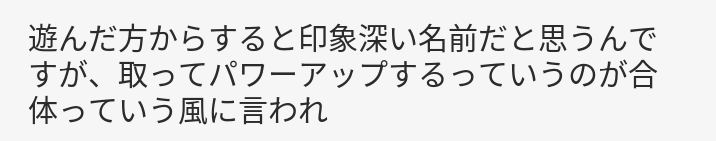遊んだ方からすると印象深い名前だと思うんですが、取ってパワーアップするっていうのが合体っていう風に言われ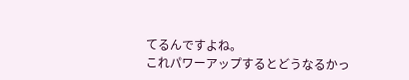てるんですよね。
これパワーアップするとどうなるかっ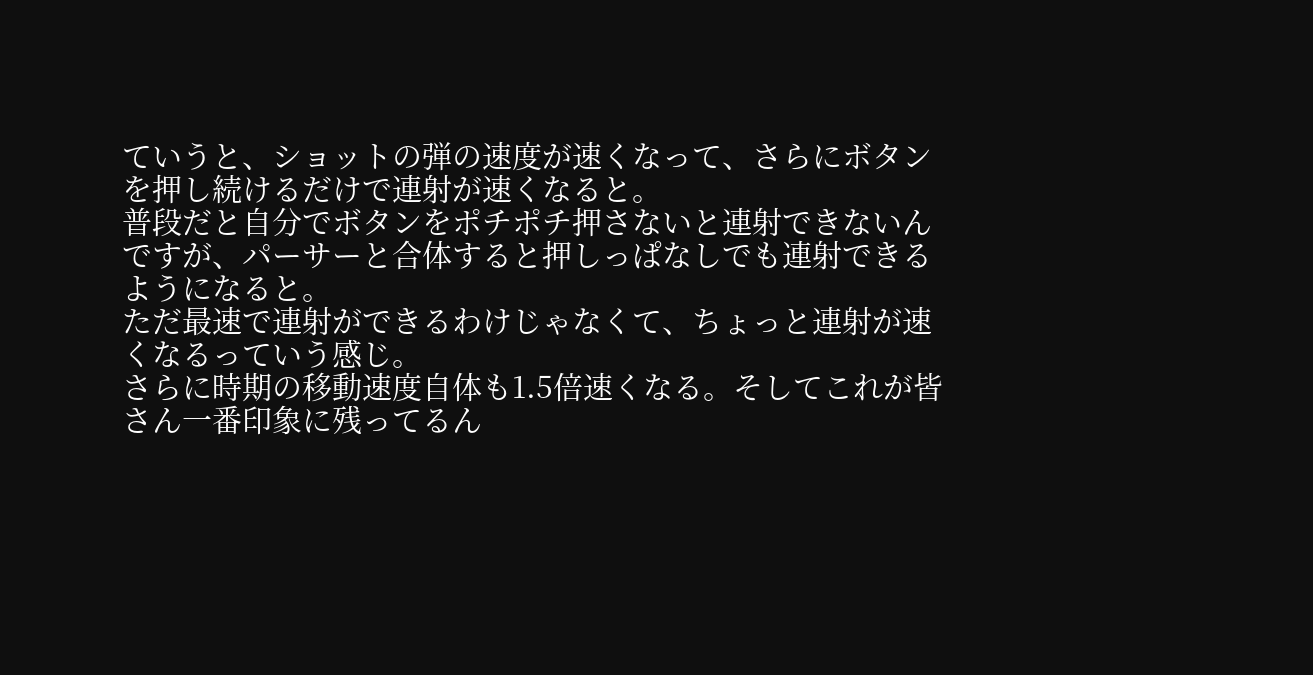ていうと、ショットの弾の速度が速くなって、さらにボタンを押し続けるだけで連射が速くなると。
普段だと自分でボタンをポチポチ押さないと連射できないんですが、パーサーと合体すると押しっぱなしでも連射できるようになると。
ただ最速で連射ができるわけじゃなくて、ちょっと連射が速くなるっていう感じ。
さらに時期の移動速度自体も1.5倍速くなる。そしてこれが皆さん一番印象に残ってるん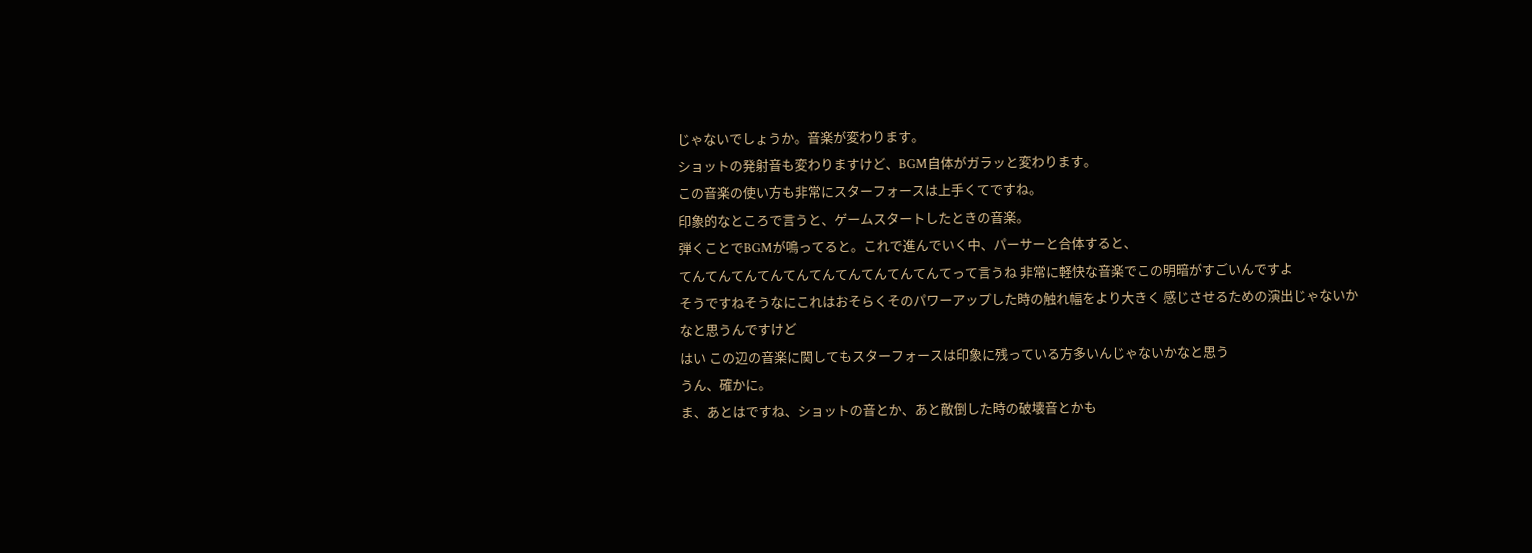じゃないでしょうか。音楽が変わります。
ショットの発射音も変わりますけど、BGM自体がガラッと変わります。
この音楽の使い方も非常にスターフォースは上手くてですね。
印象的なところで言うと、ゲームスタートしたときの音楽。
弾くことでBGMが鳴ってると。これで進んでいく中、パーサーと合体すると、
てんてんてんてんてんてんてんてんてんてんてって言うね 非常に軽快な音楽でこの明暗がすごいんですよ
そうですねそうなにこれはおそらくそのパワーアップした時の触れ幅をより大きく 感じさせるための演出じゃないかなと思うんですけど
はい この辺の音楽に関してもスターフォースは印象に残っている方多いんじゃないかなと思う
うん、確かに。
ま、あとはですね、ショットの音とか、あと敵倒した時の破壊音とかも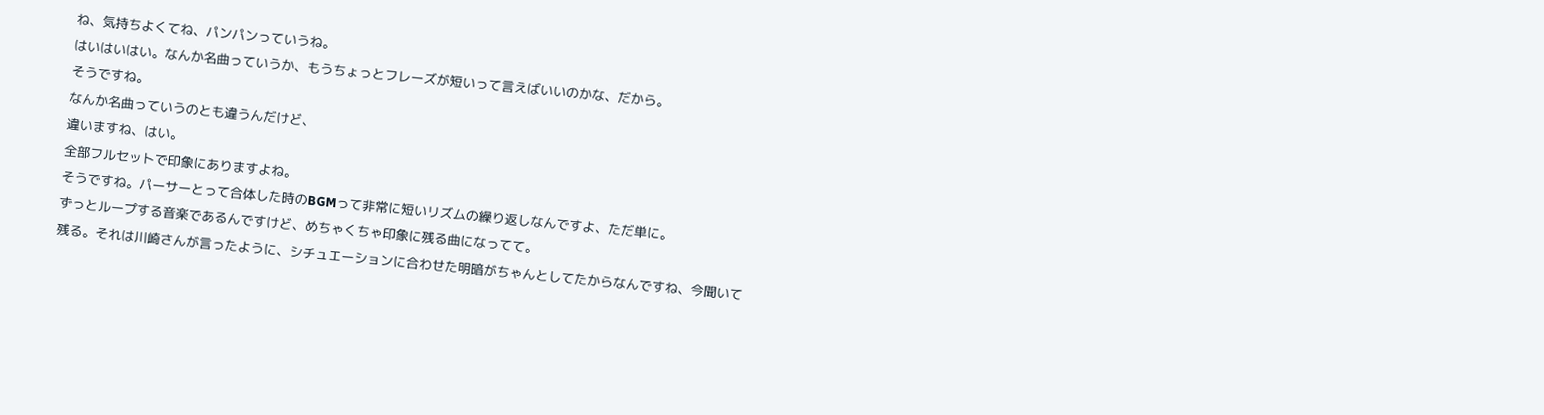ね、気持ちよくてね、パンパンっていうね。
はいはいはい。なんか名曲っていうか、もうちょっとフレーズが短いって言えばいいのかな、だから。
そうですね。
なんか名曲っていうのとも違うんだけど、
違いますね、はい。
全部フルセットで印象にありますよね。
そうですね。パーサーとって合体した時のBGMって非常に短いリズムの繰り返しなんですよ、ただ単に。
ずっとループする音楽であるんですけど、めちゃくちゃ印象に残る曲になってて。
残る。それは川崎さんが言ったように、シチュエーションに合わせた明暗がちゃんとしてたからなんですね、今聞いて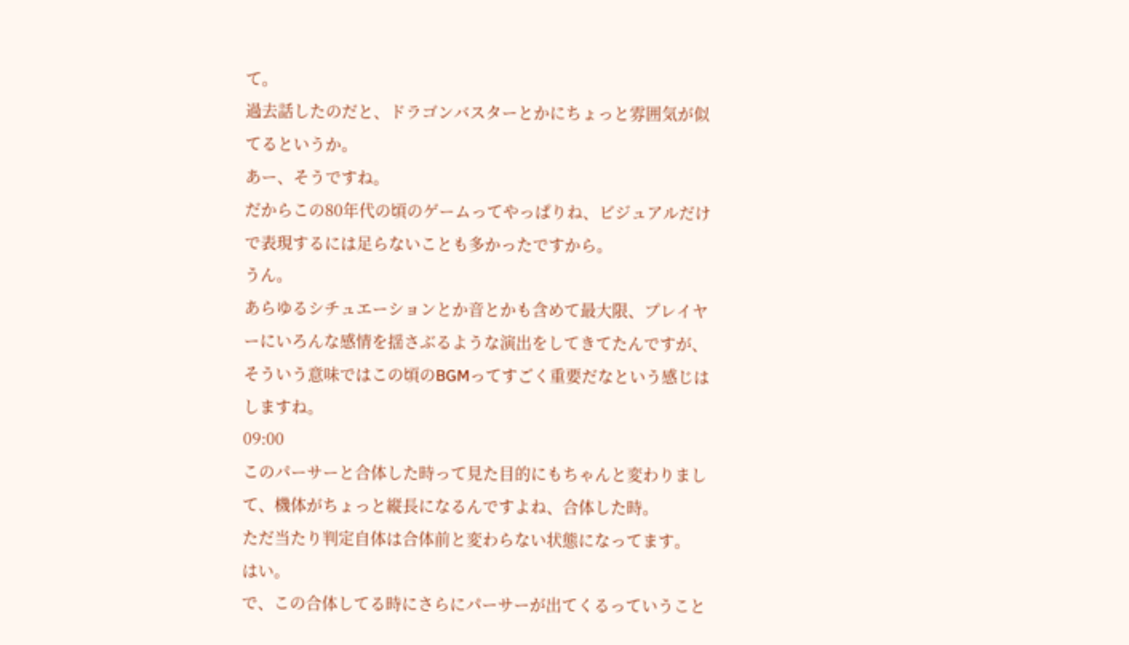て。
過去話したのだと、ドラゴンバスターとかにちょっと雰囲気が似てるというか。
あー、そうですね。
だからこの80年代の頃のゲームってやっぱりね、ビジュアルだけで表現するには足らないことも多かったですから。
うん。
あらゆるシチュエーションとか音とかも含めて最大限、プレイヤーにいろんな感情を揺さぶるような演出をしてきてたんですが、
そういう意味ではこの頃のBGMってすごく重要だなという感じはしますね。
09:00
このパーサーと合体した時って見た目的にもちゃんと変わりまして、機体がちょっと縦長になるんですよね、合体した時。
ただ当たり判定自体は合体前と変わらない状態になってます。
はい。
で、この合体してる時にさらにパーサーが出てくるっていうこと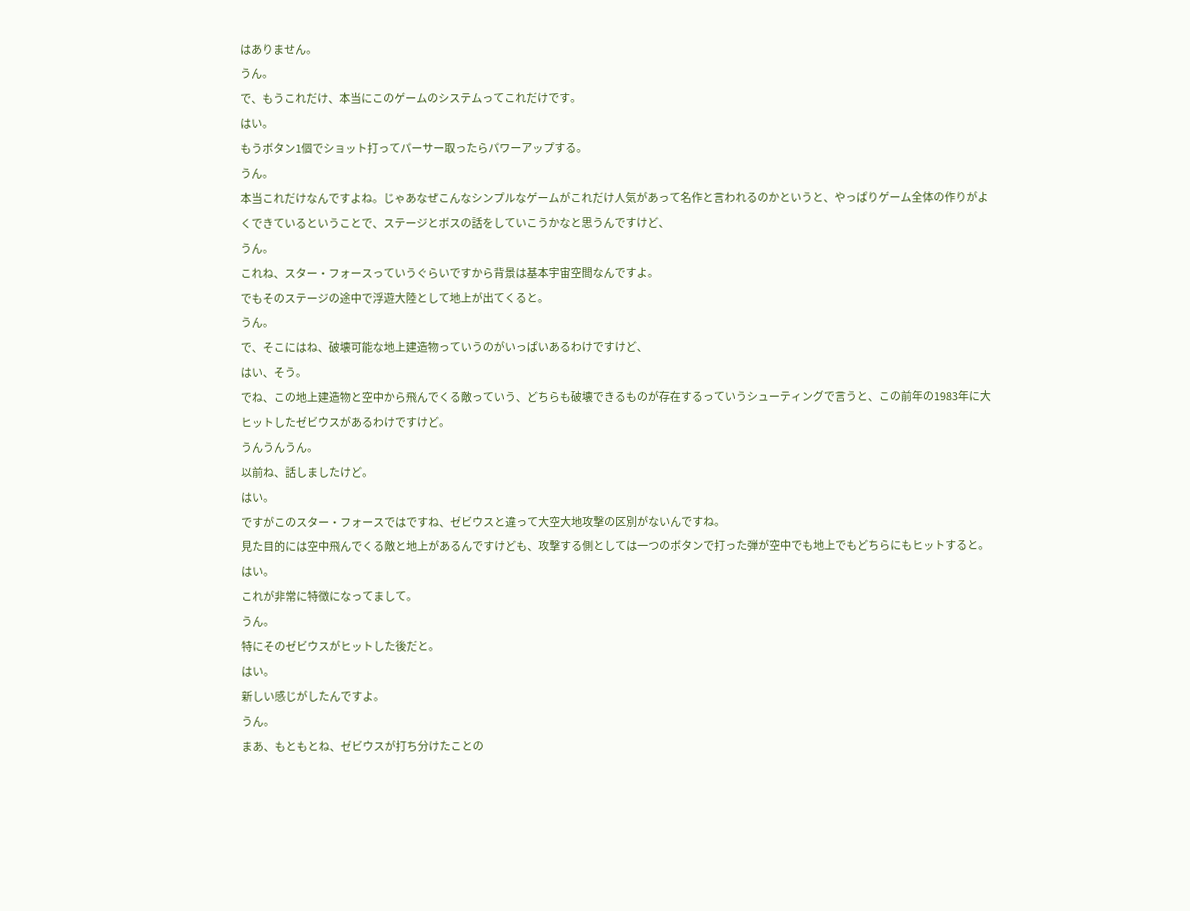はありません。
うん。
で、もうこれだけ、本当にこのゲームのシステムってこれだけです。
はい。
もうボタン1個でショット打ってパーサー取ったらパワーアップする。
うん。
本当これだけなんですよね。じゃあなぜこんなシンプルなゲームがこれだけ人気があって名作と言われるのかというと、やっぱりゲーム全体の作りがよくできているということで、ステージとボスの話をしていこうかなと思うんですけど、
うん。
これね、スター・フォースっていうぐらいですから背景は基本宇宙空間なんですよ。
でもそのステージの途中で浮遊大陸として地上が出てくると。
うん。
で、そこにはね、破壊可能な地上建造物っていうのがいっぱいあるわけですけど、
はい、そう。
でね、この地上建造物と空中から飛んでくる敵っていう、どちらも破壊できるものが存在するっていうシューティングで言うと、この前年の1983年に大ヒットしたゼビウスがあるわけですけど。
うんうんうん。
以前ね、話しましたけど。
はい。
ですがこのスター・フォースではですね、ゼビウスと違って大空大地攻撃の区別がないんですね。
見た目的には空中飛んでくる敵と地上があるんですけども、攻撃する側としては一つのボタンで打った弾が空中でも地上でもどちらにもヒットすると。
はい。
これが非常に特徴になってまして。
うん。
特にそのゼビウスがヒットした後だと。
はい。
新しい感じがしたんですよ。
うん。
まあ、もともとね、ゼビウスが打ち分けたことの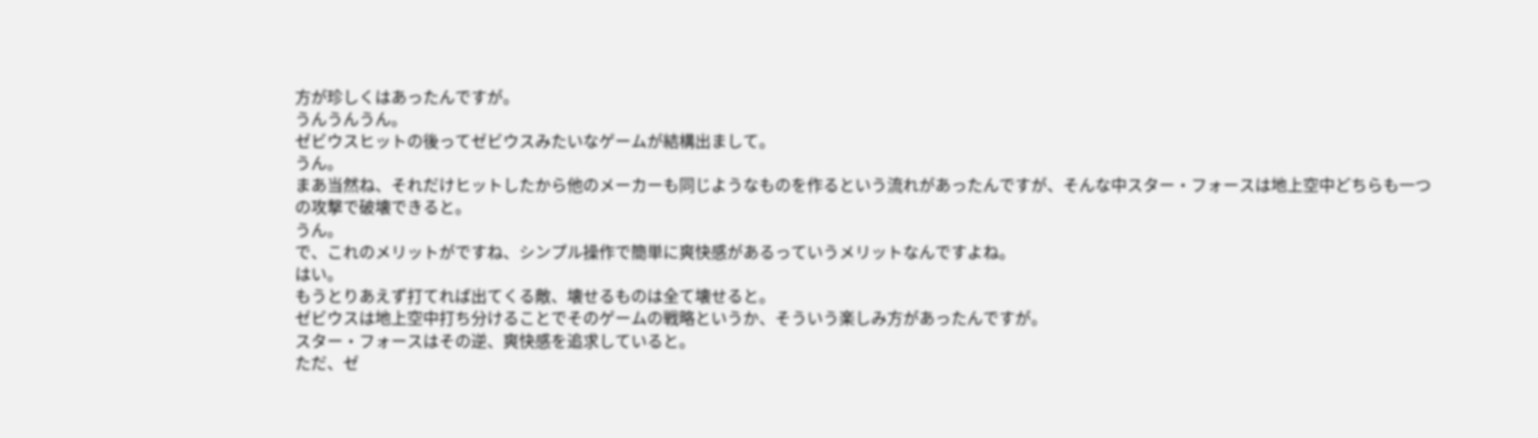方が珍しくはあったんですが。
うんうんうん。
ゼビウスヒットの後ってゼビウスみたいなゲームが結構出まして。
うん。
まあ当然ね、それだけヒットしたから他のメーカーも同じようなものを作るという流れがあったんですが、そんな中スター・フォースは地上空中どちらも一つの攻撃で破壊できると。
うん。
で、これのメリットがですね、シンプル操作で簡単に爽快感があるっていうメリットなんですよね。
はい。
もうとりあえず打てれば出てくる敵、壊せるものは全て壊せると。
ゼビウスは地上空中打ち分けることでそのゲームの戦略というか、そういう楽しみ方があったんですが。
スター・フォースはその逆、爽快感を追求していると。
ただ、ゼ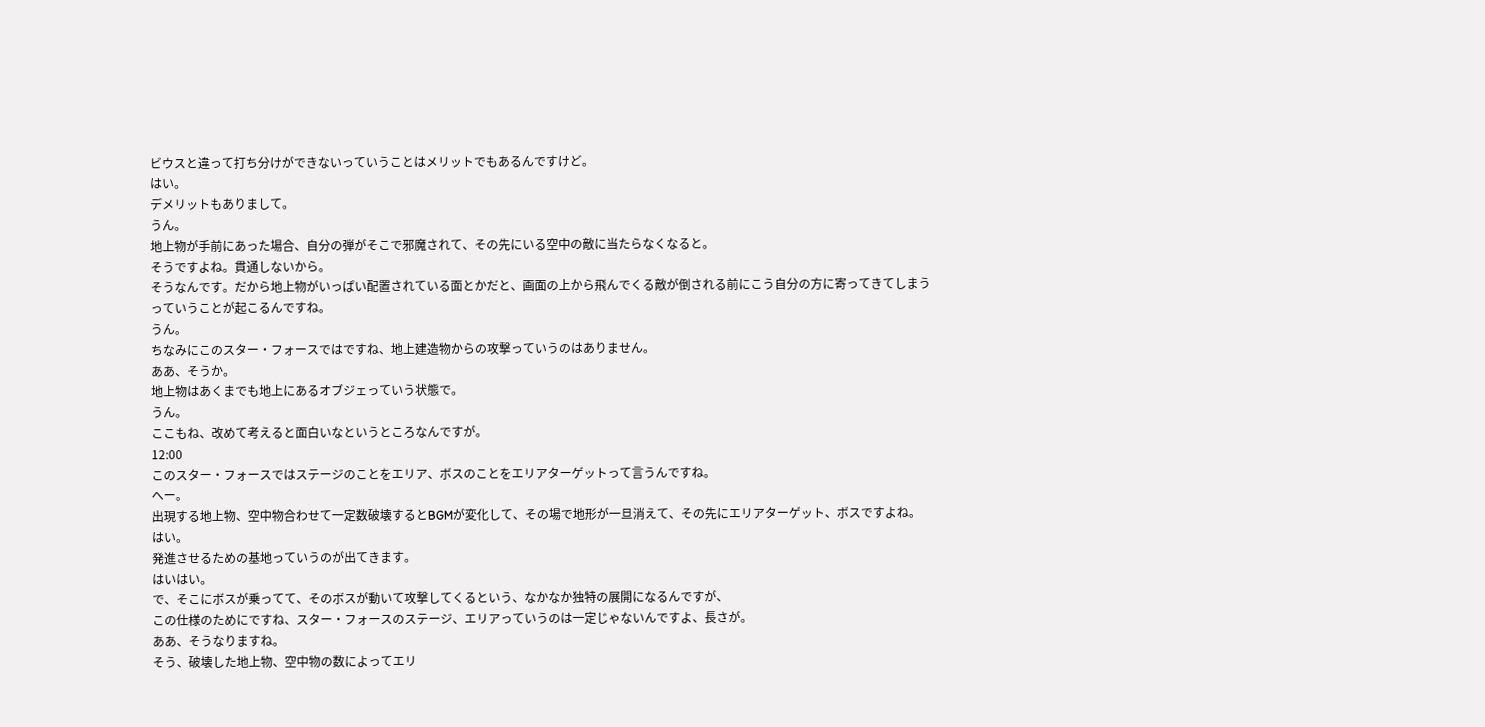ビウスと違って打ち分けができないっていうことはメリットでもあるんですけど。
はい。
デメリットもありまして。
うん。
地上物が手前にあった場合、自分の弾がそこで邪魔されて、その先にいる空中の敵に当たらなくなると。
そうですよね。貫通しないから。
そうなんです。だから地上物がいっぱい配置されている面とかだと、画面の上から飛んでくる敵が倒される前にこう自分の方に寄ってきてしまうっていうことが起こるんですね。
うん。
ちなみにこのスター・フォースではですね、地上建造物からの攻撃っていうのはありません。
ああ、そうか。
地上物はあくまでも地上にあるオブジェっていう状態で。
うん。
ここもね、改めて考えると面白いなというところなんですが。
12:00
このスター・フォースではステージのことをエリア、ボスのことをエリアターゲットって言うんですね。
へー。
出現する地上物、空中物合わせて一定数破壊するとBGMが変化して、その場で地形が一旦消えて、その先にエリアターゲット、ボスですよね。
はい。
発進させるための基地っていうのが出てきます。
はいはい。
で、そこにボスが乗ってて、そのボスが動いて攻撃してくるという、なかなか独特の展開になるんですが、
この仕様のためにですね、スター・フォースのステージ、エリアっていうのは一定じゃないんですよ、長さが。
ああ、そうなりますね。
そう、破壊した地上物、空中物の数によってエリ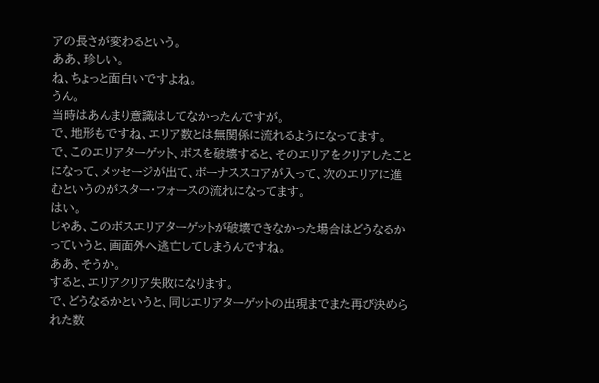アの長さが変わるという。
ああ、珍しい。
ね、ちょっと面白いですよね。
うん。
当時はあんまり意識はしてなかったんですが。
で、地形もですね、エリア数とは無関係に流れるようになってます。
で、このエリアターゲット、ボスを破壊すると、そのエリアをクリアしたことになって、メッセージが出て、ボーナススコアが入って、次のエリアに進むというのがスター・フォースの流れになってます。
はい。
じゃあ、このボスエリアターゲットが破壊できなかった場合はどうなるかっていうと、画面外へ逃亡してしまうんですね。
ああ、そうか。
すると、エリアクリア失敗になります。
で、どうなるかというと、同じエリアターゲットの出現までまた再び決められた数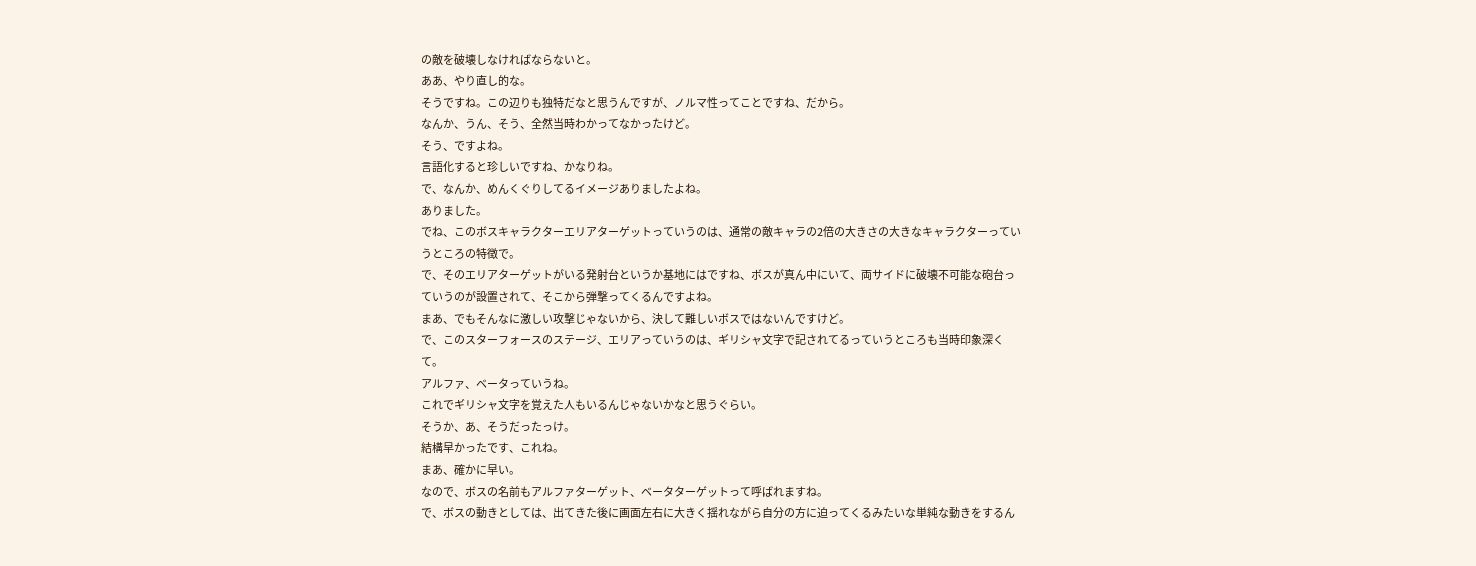の敵を破壊しなければならないと。
ああ、やり直し的な。
そうですね。この辺りも独特だなと思うんですが、ノルマ性ってことですね、だから。
なんか、うん、そう、全然当時わかってなかったけど。
そう、ですよね。
言語化すると珍しいですね、かなりね。
で、なんか、めんくぐりしてるイメージありましたよね。
ありました。
でね、このボスキャラクターエリアターゲットっていうのは、通常の敵キャラの2倍の大きさの大きなキャラクターっていうところの特徴で。
で、そのエリアターゲットがいる発射台というか基地にはですね、ボスが真ん中にいて、両サイドに破壊不可能な砲台っていうのが設置されて、そこから弾撃ってくるんですよね。
まあ、でもそんなに激しい攻撃じゃないから、決して難しいボスではないんですけど。
で、このスターフォースのステージ、エリアっていうのは、ギリシャ文字で記されてるっていうところも当時印象深くて。
アルファ、ベータっていうね。
これでギリシャ文字を覚えた人もいるんじゃないかなと思うぐらい。
そうか、あ、そうだったっけ。
結構早かったです、これね。
まあ、確かに早い。
なので、ボスの名前もアルファターゲット、ベータターゲットって呼ばれますね。
で、ボスの動きとしては、出てきた後に画面左右に大きく揺れながら自分の方に迫ってくるみたいな単純な動きをするん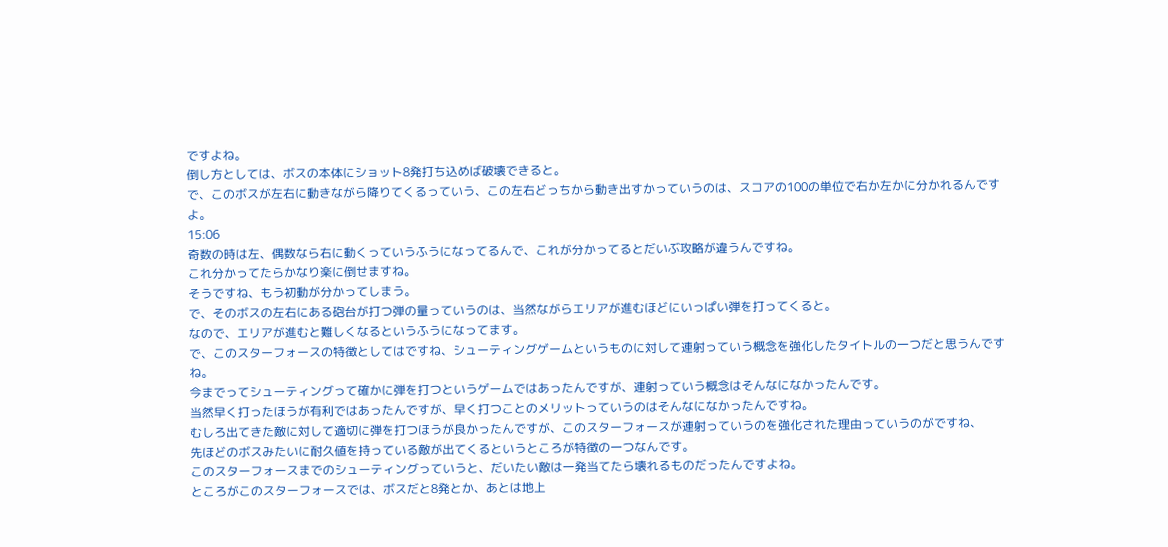ですよね。
倒し方としては、ボスの本体にショット8発打ち込めば破壊できると。
で、このボスが左右に動きながら降りてくるっていう、この左右どっちから動き出すかっていうのは、スコアの100の単位で右か左かに分かれるんですよ。
15:06
奇数の時は左、偶数なら右に動くっていうふうになってるんで、これが分かってるとだいぶ攻略が違うんですね。
これ分かってたらかなり楽に倒せますね。
そうですね、もう初動が分かってしまう。
で、そのボスの左右にある砲台が打つ弾の量っていうのは、当然ながらエリアが進むほどにいっぱい弾を打ってくると。
なので、エリアが進むと難しくなるというふうになってます。
で、このスターフォースの特徴としてはですね、シューティングゲームというものに対して連射っていう概念を強化したタイトルの一つだと思うんですね。
今までってシューティングって確かに弾を打つというゲームではあったんですが、連射っていう概念はそんなになかったんです。
当然早く打ったほうが有利ではあったんですが、早く打つことのメリットっていうのはそんなになかったんですね。
むしろ出てきた敵に対して適切に弾を打つほうが良かったんですが、このスターフォースが連射っていうのを強化された理由っていうのがですね、
先ほどのボスみたいに耐久値を持っている敵が出てくるというところが特徴の一つなんです。
このスターフォースまでのシューティングっていうと、だいたい敵は一発当てたら壊れるものだったんですよね。
ところがこのスターフォースでは、ボスだと8発とか、あとは地上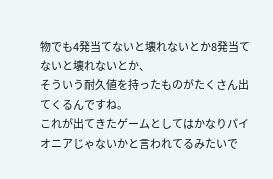物でも4発当てないと壊れないとか8発当てないと壊れないとか、
そういう耐久値を持ったものがたくさん出てくるんですね。
これが出てきたゲームとしてはかなりパイオニアじゃないかと言われてるみたいで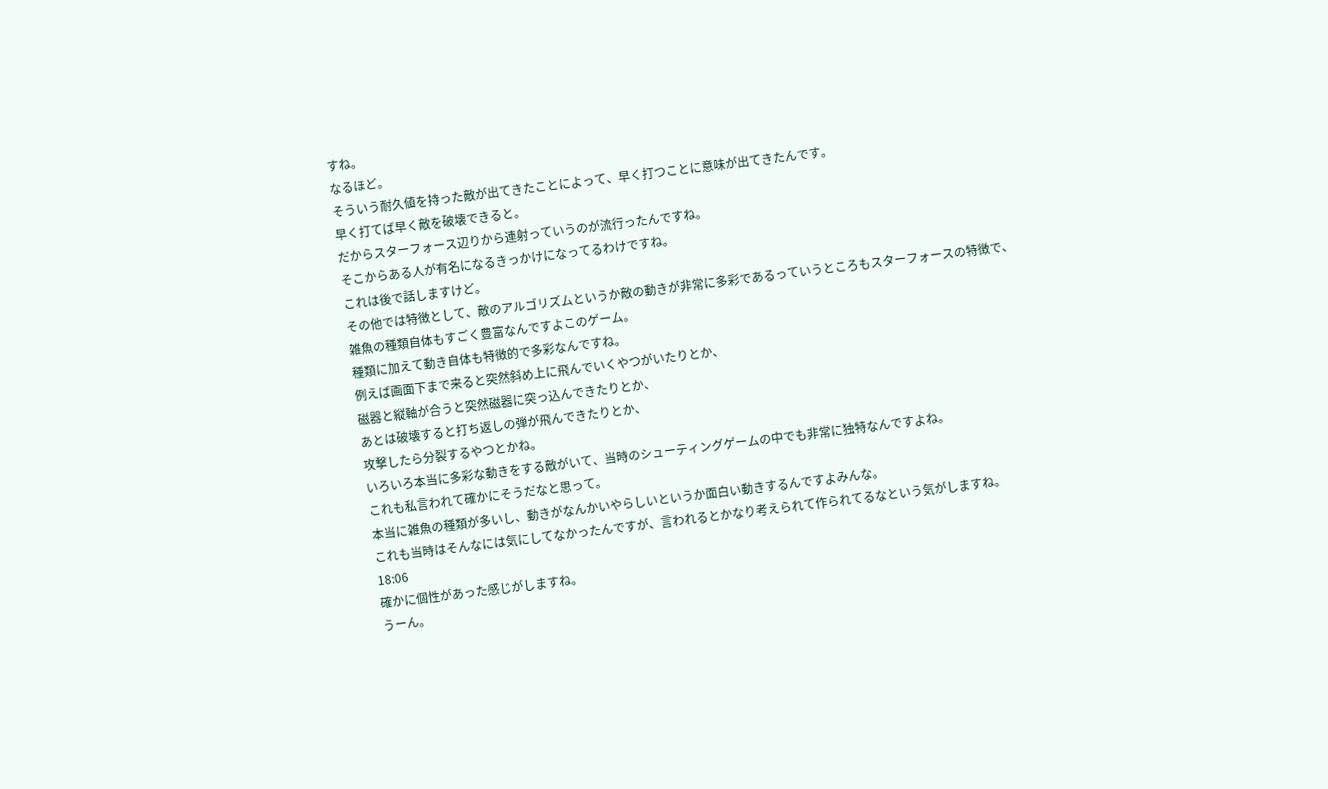すね。
なるほど。
そういう耐久値を持った敵が出てきたことによって、早く打つことに意味が出てきたんです。
早く打てば早く敵を破壊できると。
だからスターフォース辺りから連射っていうのが流行ったんですね。
そこからある人が有名になるきっかけになってるわけですね。
これは後で話しますけど。
その他では特徴として、敵のアルゴリズムというか敵の動きが非常に多彩であるっていうところもスターフォースの特徴で、
雑魚の種類自体もすごく豊富なんですよこのゲーム。
種類に加えて動き自体も特徴的で多彩なんですね。
例えば画面下まで来ると突然斜め上に飛んでいくやつがいたりとか、
磁器と縦軸が合うと突然磁器に突っ込んできたりとか、
あとは破壊すると打ち返しの弾が飛んできたりとか、
攻撃したら分裂するやつとかね。
いろいろ本当に多彩な動きをする敵がいて、当時のシューティングゲームの中でも非常に独特なんですよね。
これも私言われて確かにそうだなと思って。
本当に雑魚の種類が多いし、動きがなんかいやらしいというか面白い動きするんですよみんな。
これも当時はそんなには気にしてなかったんですが、言われるとかなり考えられて作られてるなという気がしますね。
18:06
確かに個性があった感じがしますね。
うーん。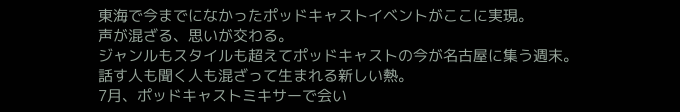東海で今までになかったポッドキャストイベントがここに実現。
声が混ざる、思いが交わる。
ジャンルもスタイルも超えてポッドキャストの今が名古屋に集う週末。
話す人も聞く人も混ざって生まれる新しい熱。
7月、ポッドキャストミキサーで会い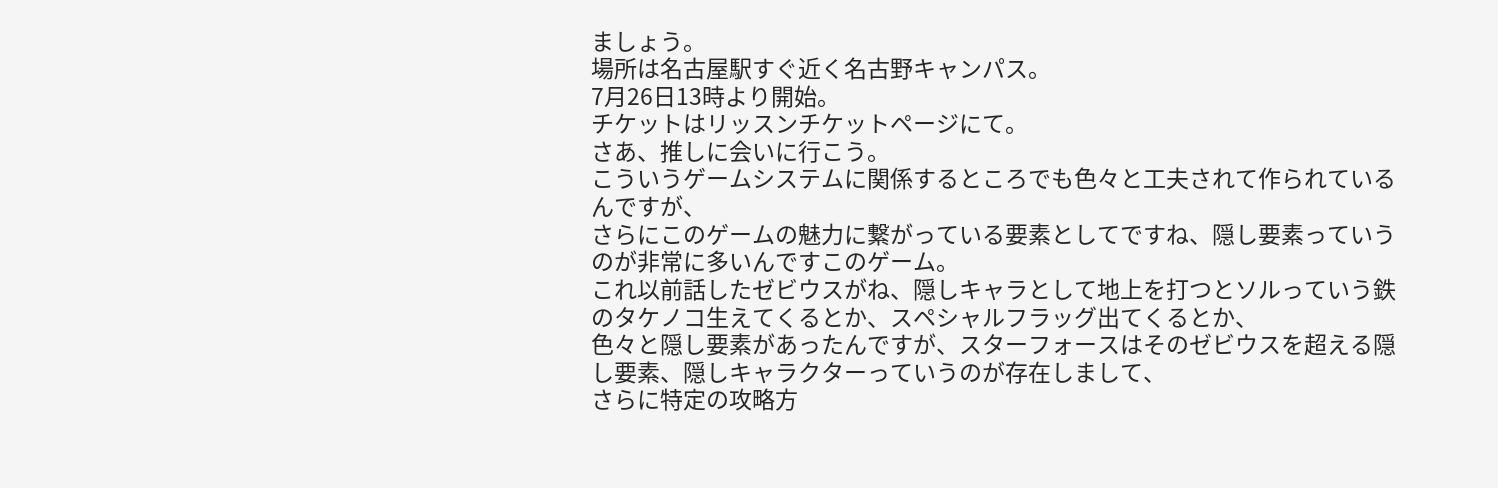ましょう。
場所は名古屋駅すぐ近く名古野キャンパス。
7月26日13時より開始。
チケットはリッスンチケットページにて。
さあ、推しに会いに行こう。
こういうゲームシステムに関係するところでも色々と工夫されて作られているんですが、
さらにこのゲームの魅力に繋がっている要素としてですね、隠し要素っていうのが非常に多いんですこのゲーム。
これ以前話したゼビウスがね、隠しキャラとして地上を打つとソルっていう鉄のタケノコ生えてくるとか、スペシャルフラッグ出てくるとか、
色々と隠し要素があったんですが、スターフォースはそのゼビウスを超える隠し要素、隠しキャラクターっていうのが存在しまして、
さらに特定の攻略方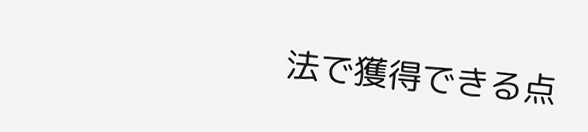法で獲得できる点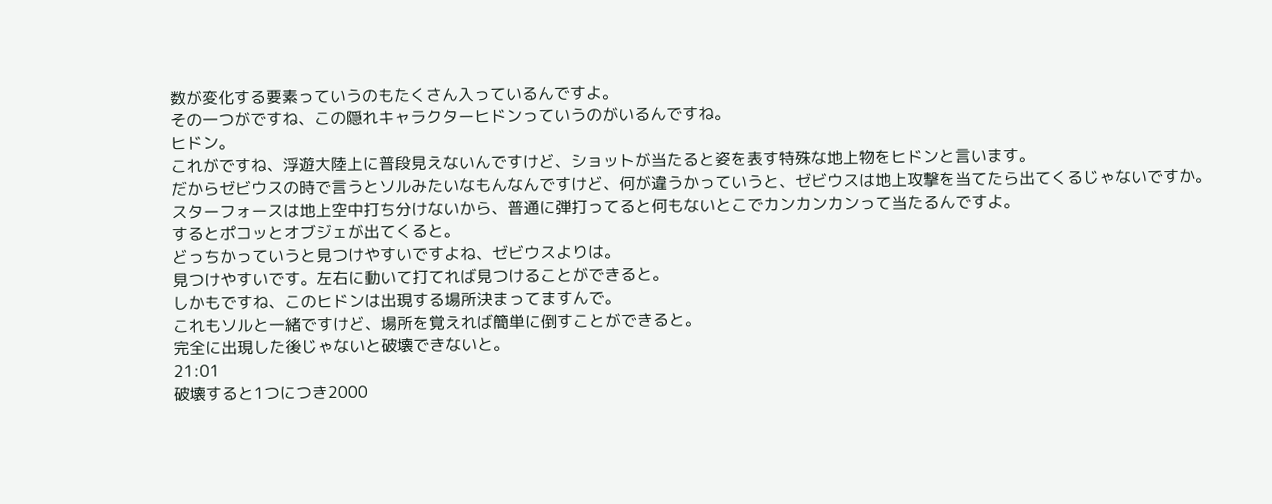数が変化する要素っていうのもたくさん入っているんですよ。
その一つがですね、この隠れキャラクターヒドンっていうのがいるんですね。
ヒドン。
これがですね、浮遊大陸上に普段見えないんですけど、ショットが当たると姿を表す特殊な地上物をヒドンと言います。
だからゼビウスの時で言うとソルみたいなもんなんですけど、何が違うかっていうと、ゼビウスは地上攻撃を当てたら出てくるじゃないですか。
スターフォースは地上空中打ち分けないから、普通に弾打ってると何もないとこでカンカンカンって当たるんですよ。
するとポコッとオブジェが出てくると。
どっちかっていうと見つけやすいですよね、ゼビウスよりは。
見つけやすいです。左右に動いて打てれば見つけることができると。
しかもですね、このヒドンは出現する場所決まってますんで。
これもソルと一緒ですけど、場所を覚えれば簡単に倒すことができると。
完全に出現した後じゃないと破壊できないと。
21:01
破壊すると1つにつき2000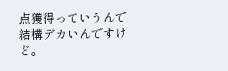点獲得っていうんで結構デカいんですけど。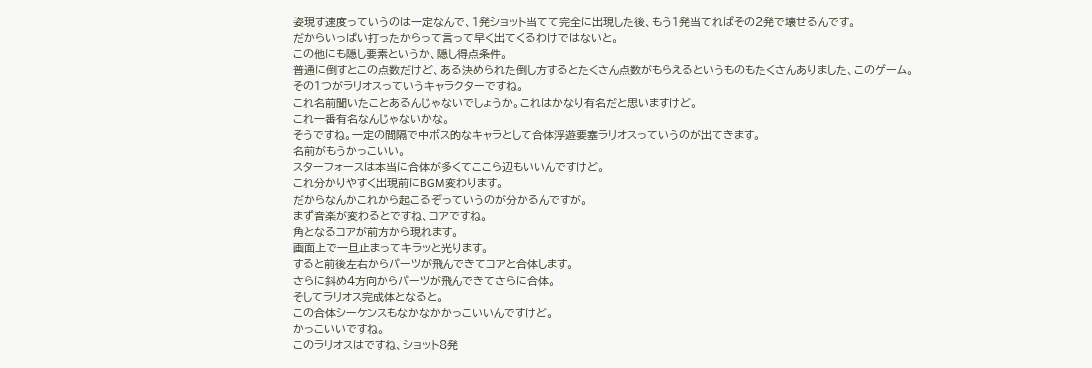姿現す速度っていうのは一定なんで、1発ショット当てて完全に出現した後、もう1発当てればその2発で壊せるんです。
だからいっぱい打ったからって言って早く出てくるわけではないと。
この他にも隠し要素というか、隠し得点条件。
普通に倒すとこの点数だけど、ある決められた倒し方するとたくさん点数がもらえるというものもたくさんありました、このゲーム。
その1つがラリオスっていうキャラクターですね。
これ名前聞いたことあるんじゃないでしょうか。これはかなり有名だと思いますけど。
これ一番有名なんじゃないかな。
そうですね。一定の間隔で中ボス的なキャラとして合体浮遊要塞ラリオスっていうのが出てきます。
名前がもうかっこいい。
スターフォースは本当に合体が多くてここら辺もいいんですけど。
これ分かりやすく出現前にBGM変わります。
だからなんかこれから起こるぞっていうのが分かるんですが。
まず音楽が変わるとですね、コアですね。
角となるコアが前方から現れます。
画面上で一旦止まってキラッと光ります。
すると前後左右からパーツが飛んできてコアと合体します。
さらに斜め4方向からパーツが飛んできてさらに合体。
そしてラリオス完成体となると。
この合体シーケンスもなかなかかっこいいんですけど。
かっこいいですね。
このラリオスはですね、ショット8発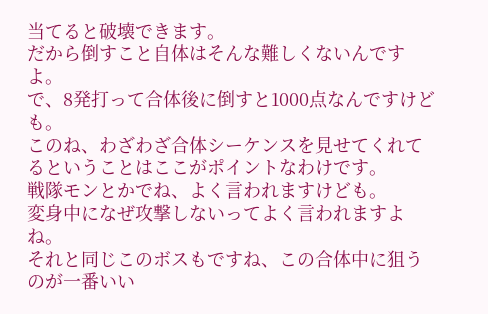当てると破壊できます。
だから倒すこと自体はそんな難しくないんですよ。
で、8発打って合体後に倒すと1000点なんですけども。
このね、わざわざ合体シーケンスを見せてくれてるということはここがポイントなわけです。
戦隊モンとかでね、よく言われますけども。
変身中になぜ攻撃しないってよく言われますよね。
それと同じこのボスもですね、この合体中に狙うのが一番いい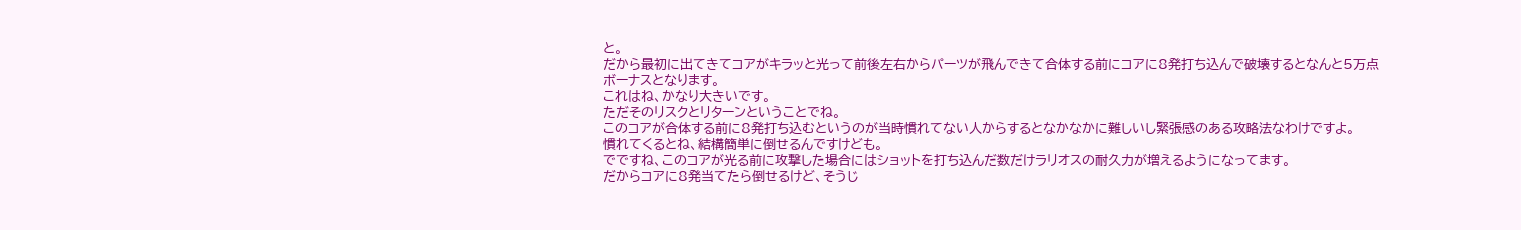と。
だから最初に出てきてコアがキラッと光って前後左右からパーツが飛んできて合体する前にコアに8発打ち込んで破壊するとなんと5万点ボーナスとなります。
これはね、かなり大きいです。
ただそのリスクとリターンということでね。
このコアが合体する前に8発打ち込むというのが当時慣れてない人からするとなかなかに難しいし緊張感のある攻略法なわけですよ。
慣れてくるとね、結構簡単に倒せるんですけども。
でですね、このコアが光る前に攻撃した場合にはショットを打ち込んだ数だけラリオスの耐久力が増えるようになってます。
だからコアに8発当てたら倒せるけど、そうじ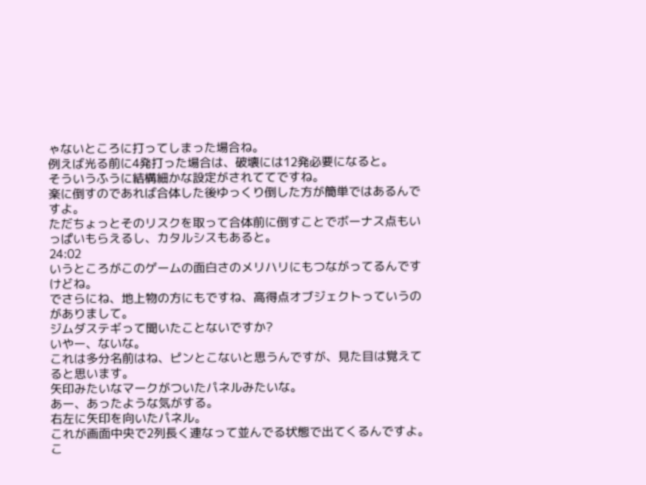ゃないところに打ってしまった場合ね。
例えば光る前に4発打った場合は、破壊には12発必要になると。
そういうふうに結構細かな設定がされててですね。
楽に倒すのであれば合体した後ゆっくり倒した方が簡単ではあるんですよ。
ただちょっとそのリスクを取って合体前に倒すことでボーナス点もいっぱいもらえるし、カタルシスもあると。
24:02
いうところがこのゲームの面白さのメリハリにもつながってるんですけどね。
でさらにね、地上物の方にもですね、高得点オブジェクトっていうのがありまして。
ジムダステギって聞いたことないですか?
いやー、ないな。
これは多分名前はね、ピンとこないと思うんですが、見た目は覚えてると思います。
矢印みたいなマークがついたパネルみたいな。
あー、あったような気がする。
右左に矢印を向いたパネル。
これが画面中央で2列長く連なって並んでる状態で出てくるんですよ。
こ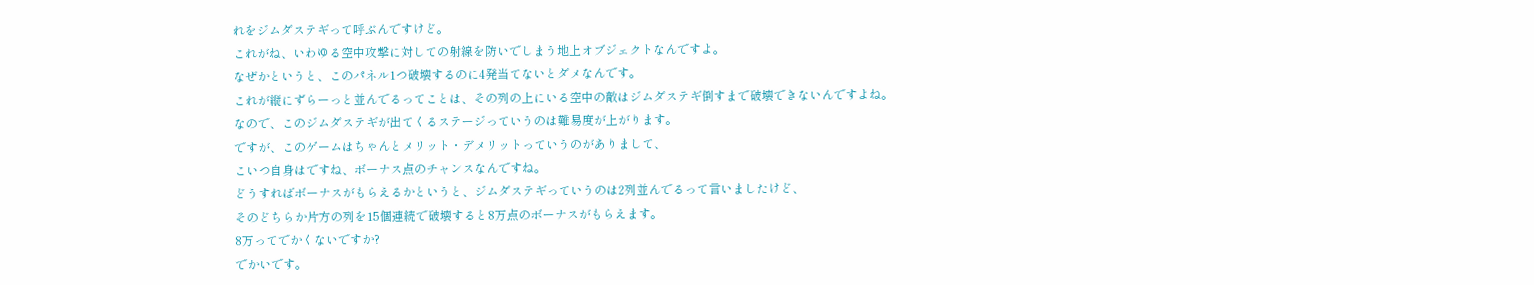れをジムダステギって呼ぶんですけど。
これがね、いわゆる空中攻撃に対しての射線を防いでしまう地上オブジェクトなんですよ。
なぜかというと、このパネル1つ破壊するのに4発当てないとダメなんです。
これが縦にずらーっと並んでるってことは、その列の上にいる空中の敵はジムダステギ倒すまで破壊できないんですよね。
なので、このジムダステギが出てくるステージっていうのは難易度が上がります。
ですが、このゲームはちゃんとメリット・デメリットっていうのがありまして、
こいつ自身はですね、ボーナス点のチャンスなんですね。
どうすればボーナスがもらえるかというと、ジムダステギっていうのは2列並んでるって言いましたけど、
そのどちらか片方の列を15個連続で破壊すると8万点のボーナスがもらえます。
8万ってでかくないですか?
でかいです。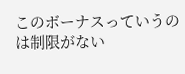このボーナスっていうのは制限がない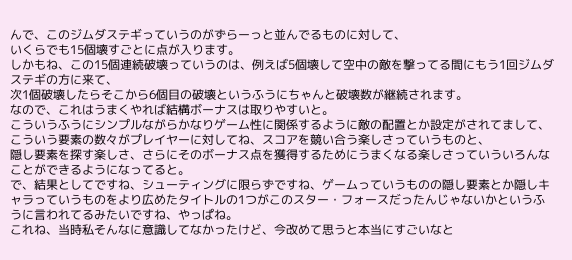んで、このジムダステギっていうのがずらーっと並んでるものに対して、
いくらでも15個壊すごとに点が入ります。
しかもね、この15個連続破壊っていうのは、例えば5個壊して空中の敵を撃ってる間にもう1回ジムダステギの方に来て、
次1個破壊したらそこから6個目の破壊というふうにちゃんと破壊数が継続されます。
なので、これはうまくやれば結構ボーナスは取りやすいと。
こういうふうにシンプルながらかなりゲーム性に関係するように敵の配置とか設定がされてまして、
こういう要素の数々がプレイヤーに対してね、スコアを競い合う楽しさっていうものと、
隠し要素を探す楽しさ、さらにそのボーナス点を獲得するためにうまくなる楽しさっていういろんなことができるようになってると。
で、結果としてですね、シューティングに限らずですね、ゲームっていうものの隠し要素とか隠しキャラっていうものをより広めたタイトルの1つがこのスター・フォースだったんじゃないかというふうに言われてるみたいですね、やっぱね。
これね、当時私そんなに意識してなかったけど、今改めて思うと本当にすごいなと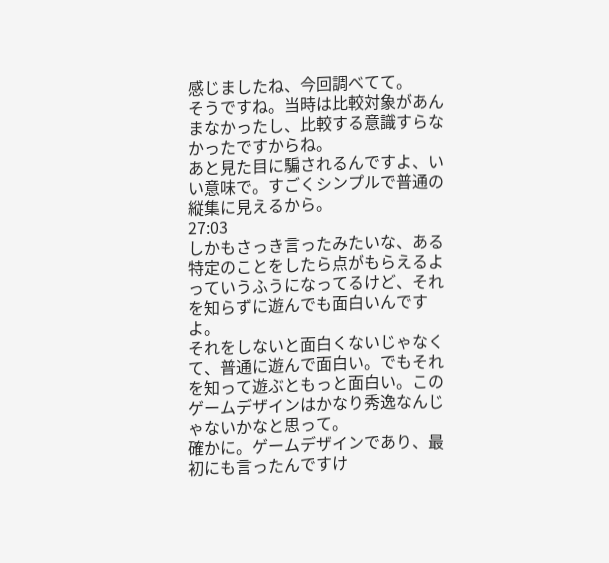感じましたね、今回調べてて。
そうですね。当時は比較対象があんまなかったし、比較する意識すらなかったですからね。
あと見た目に騙されるんですよ、いい意味で。すごくシンプルで普通の縦集に見えるから。
27:03
しかもさっき言ったみたいな、ある特定のことをしたら点がもらえるよっていうふうになってるけど、それを知らずに遊んでも面白いんですよ。
それをしないと面白くないじゃなくて、普通に遊んで面白い。でもそれを知って遊ぶともっと面白い。このゲームデザインはかなり秀逸なんじゃないかなと思って。
確かに。ゲームデザインであり、最初にも言ったんですけ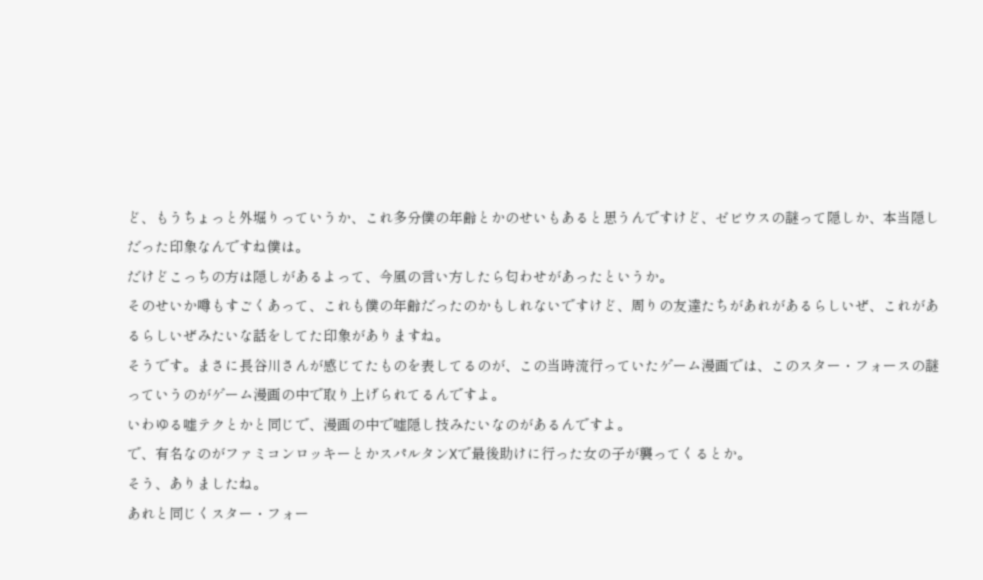ど、もうちょっと外堀りっていうか、これ多分僕の年齢とかのせいもあると思うんですけど、ゼビウスの謎って隠しか、本当隠しだった印象なんですね僕は。
だけどこっちの方は隠しがあるよって、今風の言い方したら匂わせがあったというか。
そのせいか噂もすごくあって、これも僕の年齢だったのかもしれないですけど、周りの友達たちがあれがあるらしいぜ、これがあるらしいぜみたいな話をしてた印象がありますね。
そうです。まさに長谷川さんが感じてたものを表してるのが、この当時流行っていたゲーム漫画では、このスター・フォースの謎っていうのがゲーム漫画の中で取り上げられてるんですよ。
いわゆる嘘テクとかと同じで、漫画の中で嘘隠し技みたいなのがあるんですよ。
で、有名なのがファミコンロッキーとかスパルタンXで最後助けに行った女の子が襲ってくるとか。
そう、ありましたね。
あれと同じくスター・フォー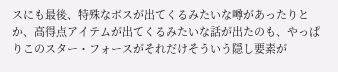スにも最後、特殊なボスが出てくるみたいな噂があったりとか、高得点アイテムが出てくるみたいな話が出たのも、やっぱりこのスター・フォースがそれだけそういう隠し要素が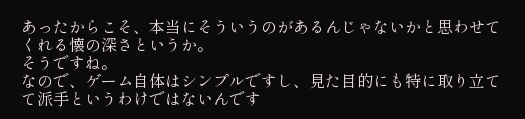あったからこそ、本当にそういうのがあるんじゃないかと思わせてくれる懐の深さというか。
そうですね。
なので、ゲーム自体はシンプルですし、見た目的にも特に取り立てて派手というわけではないんです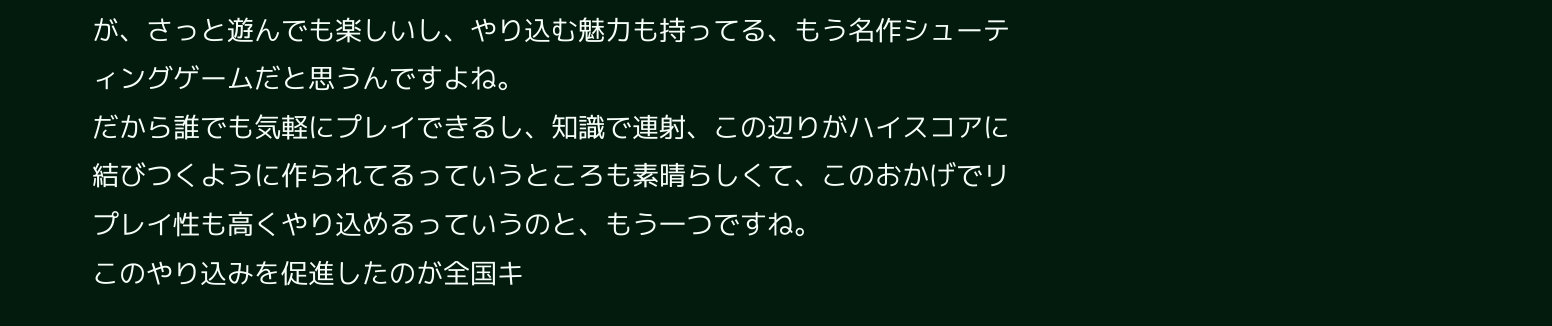が、さっと遊んでも楽しいし、やり込む魅力も持ってる、もう名作シューティングゲームだと思うんですよね。
だから誰でも気軽にプレイできるし、知識で連射、この辺りがハイスコアに結びつくように作られてるっていうところも素晴らしくて、このおかげでリプレイ性も高くやり込めるっていうのと、もう一つですね。
このやり込みを促進したのが全国キ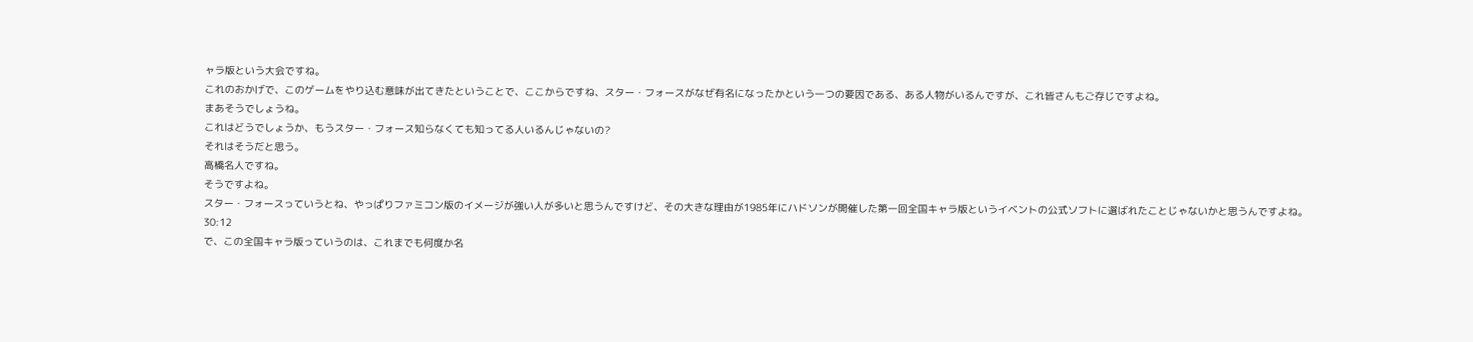ャラ版という大会ですね。
これのおかげで、このゲームをやり込む意味が出てきたということで、ここからですね、スター・フォースがなぜ有名になったかという一つの要因である、ある人物がいるんですが、これ皆さんもご存じですよね。
まあそうでしょうね。
これはどうでしょうか、もうスター・フォース知らなくても知ってる人いるんじゃないの?
それはそうだと思う。
高橋名人ですね。
そうですよね。
スター・フォースっていうとね、やっぱりファミコン版のイメージが強い人が多いと思うんですけど、その大きな理由が1985年にハドソンが開催した第一回全国キャラ版というイベントの公式ソフトに選ばれたことじゃないかと思うんですよね。
30:12
で、この全国キャラ版っていうのは、これまでも何度か名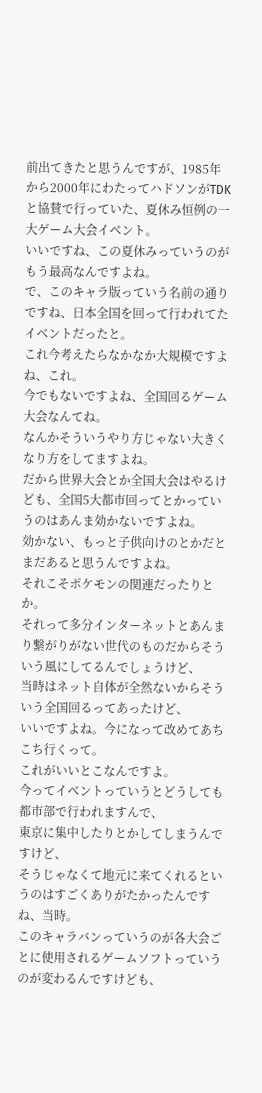前出てきたと思うんですが、1985年から2000年にわたってハドソンがTDKと協賛で行っていた、夏休み恒例の一大ゲーム大会イベント。
いいですね、この夏休みっていうのがもう最高なんですよね。
で、このキャラ版っていう名前の通りですね、日本全国を回って行われてたイベントだったと。
これ今考えたらなかなか大規模ですよね、これ。
今でもないですよね、全国回るゲーム大会なんてね。
なんかそういうやり方じゃない大きくなり方をしてますよね。
だから世界大会とか全国大会はやるけども、全国5大都市回ってとかっていうのはあんま効かないですよね。
効かない、もっと子供向けのとかだとまだあると思うんですよね。
それこそポケモンの関連だったりとか。
それって多分インターネットとあんまり繋がりがない世代のものだからそういう風にしてるんでしょうけど、
当時はネット自体が全然ないからそういう全国回るってあったけど、
いいですよね。今になって改めてあちこち行くって。
これがいいとこなんですよ。
今ってイベントっていうとどうしても都市部で行われますんで、
東京に集中したりとかしてしまうんですけど、
そうじゃなくて地元に来てくれるというのはすごくありがたかったんですね、当時。
このキャラバンっていうのが各大会ごとに使用されるゲームソフトっていうのが変わるんですけども、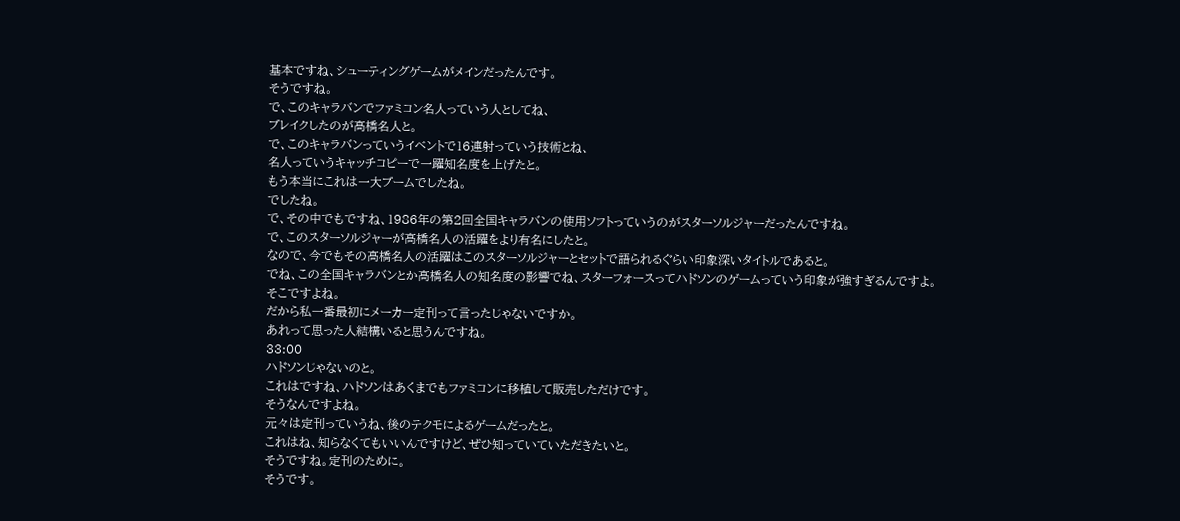基本ですね、シューティングゲームがメインだったんです。
そうですね。
で、このキャラバンでファミコン名人っていう人としてね、
ブレイクしたのが高橋名人と。
で、このキャラバンっていうイベントで16連射っていう技術とね、
名人っていうキャッチコピーで一躍知名度を上げたと。
もう本当にこれは一大ブームでしたね。
でしたね。
で、その中でもですね、1986年の第2回全国キャラバンの使用ソフトっていうのがスターソルジャーだったんですね。
で、このスターソルジャーが高橋名人の活躍をより有名にしたと。
なので、今でもその高橋名人の活躍はこのスターソルジャーとセットで語られるぐらい印象深いタイトルであると。
でね、この全国キャラバンとか高橋名人の知名度の影響でね、スターフォースってハドソンのゲームっていう印象が強すぎるんですよ。
そこですよね。
だから私一番最初にメーカー定刊って言ったじゃないですか。
あれって思った人結構いると思うんですね。
33:00
ハドソンじゃないのと。
これはですね、ハドソンはあくまでもファミコンに移植して販売しただけです。
そうなんですよね。
元々は定刊っていうね、後のテクモによるゲームだったと。
これはね、知らなくてもいいんですけど、ぜひ知っていていただきたいと。
そうですね。定刊のために。
そうです。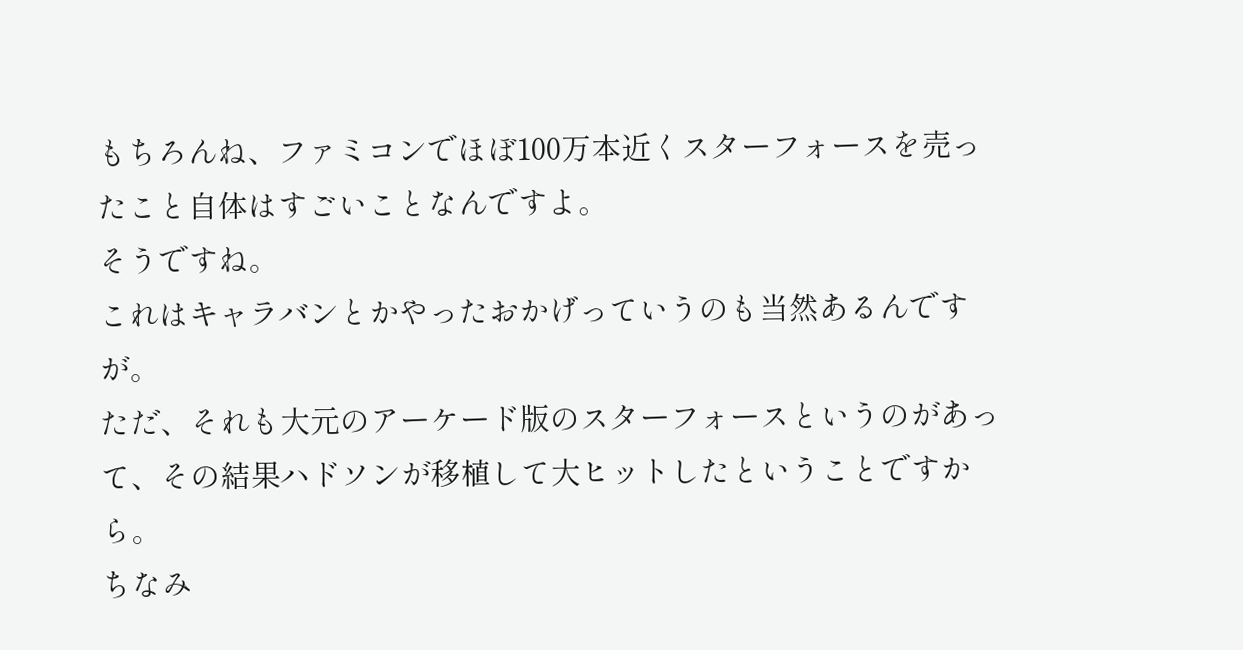もちろんね、ファミコンでほぼ100万本近くスターフォースを売ったこと自体はすごいことなんですよ。
そうですね。
これはキャラバンとかやったおかげっていうのも当然あるんですが。
ただ、それも大元のアーケード版のスターフォースというのがあって、その結果ハドソンが移植して大ヒットしたということですから。
ちなみ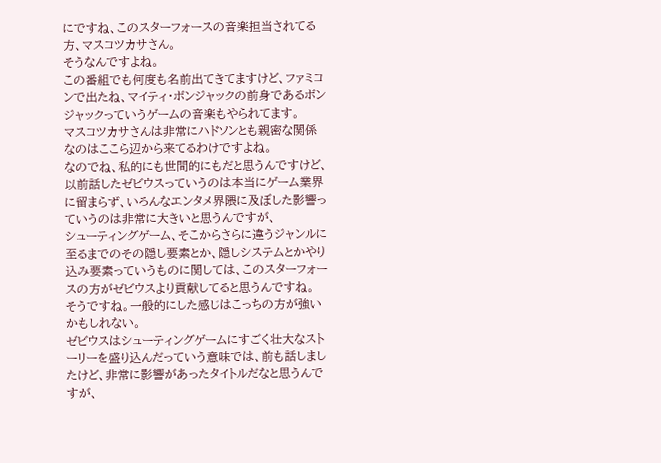にですね、このスターフォースの音楽担当されてる方、マスコツカサさん。
そうなんですよね。
この番組でも何度も名前出てきてますけど、ファミコンで出たね、マイティ・ボンジャックの前身であるボンジャックっていうゲームの音楽もやられてます。
マスコツカサさんは非常にハドソンとも親密な関係なのはここら辺から来てるわけですよね。
なのでね、私的にも世間的にもだと思うんですけど、以前話したゼビウスっていうのは本当にゲーム業界に留まらず、いろんなエンタメ界隈に及ぼした影響っていうのは非常に大きいと思うんですが、
シューティングゲーム、そこからさらに違うジャンルに至るまでのその隠し要素とか、隠しシステムとかやり込み要素っていうものに関しては、このスターフォースの方がゼビウスより貢献してると思うんですね。
そうですね。一般的にした感じはこっちの方が強いかもしれない。
ゼビウスはシューティングゲームにすごく壮大なストーリーを盛り込んだっていう意味では、前も話しましたけど、非常に影響があったタイトルだなと思うんですが、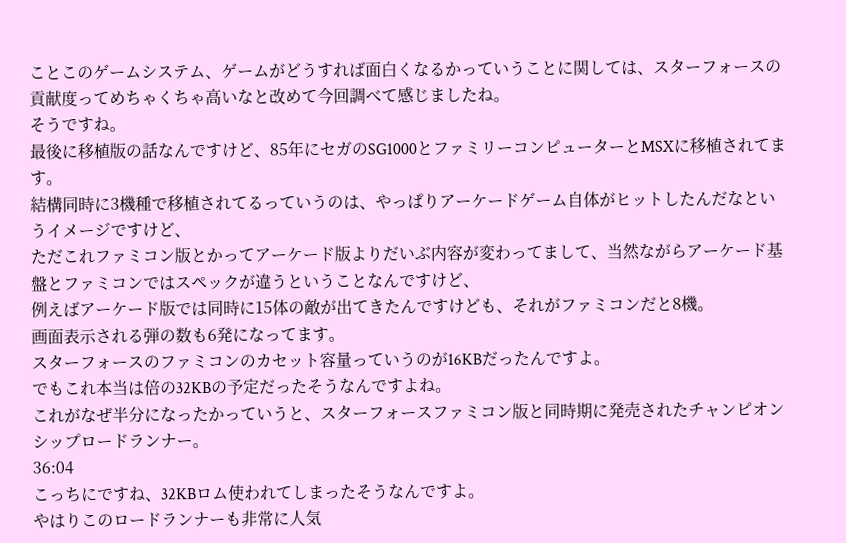ことこのゲームシステム、ゲームがどうすれば面白くなるかっていうことに関しては、スターフォースの貢献度ってめちゃくちゃ高いなと改めて今回調べて感じましたね。
そうですね。
最後に移植版の話なんですけど、85年にセガのSG1000とファミリーコンピューターとMSXに移植されてます。
結構同時に3機種で移植されてるっていうのは、やっぱりアーケードゲーム自体がヒットしたんだなというイメージですけど、
ただこれファミコン版とかってアーケード版よりだいぶ内容が変わってまして、当然ながらアーケード基盤とファミコンではスペックが違うということなんですけど、
例えばアーケード版では同時に15体の敵が出てきたんですけども、それがファミコンだと8機。
画面表示される弾の数も6発になってます。
スターフォースのファミコンのカセット容量っていうのが16KBだったんですよ。
でもこれ本当は倍の32KBの予定だったそうなんですよね。
これがなぜ半分になったかっていうと、スターフォースファミコン版と同時期に発売されたチャンピオンシップロードランナー。
36:04
こっちにですね、32KBロム使われてしまったそうなんですよ。
やはりこのロードランナーも非常に人気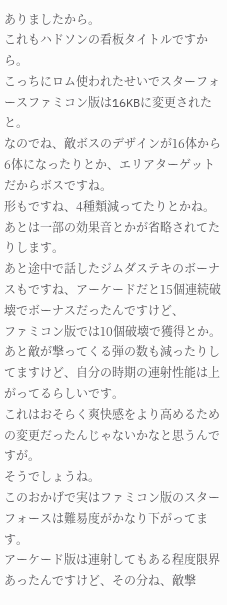ありましたから。
これもハドソンの看板タイトルですから。
こっちにロム使われたせいでスターフォースファミコン版は16KBに変更されたと。
なのでね、敵ボスのデザインが16体から6体になったりとか、エリアターゲットだからボスですね。
形もですね、4種類減ってたりとかね。あとは一部の効果音とかが省略されてたりします。
あと途中で話したジムダステキのボーナスもですね、アーケードだと15個連続破壊でボーナスだったんですけど、
ファミコン版では10個破壊で獲得とか。
あと敵が撃ってくる弾の数も減ったりしてますけど、自分の時期の連射性能は上がってるらしいです。
これはおそらく爽快感をより高めるための変更だったんじゃないかなと思うんですが。
そうでしょうね。
このおかげで実はファミコン版のスターフォースは難易度がかなり下がってます。
アーケード版は連射してもある程度限界あったんですけど、その分ね、敵撃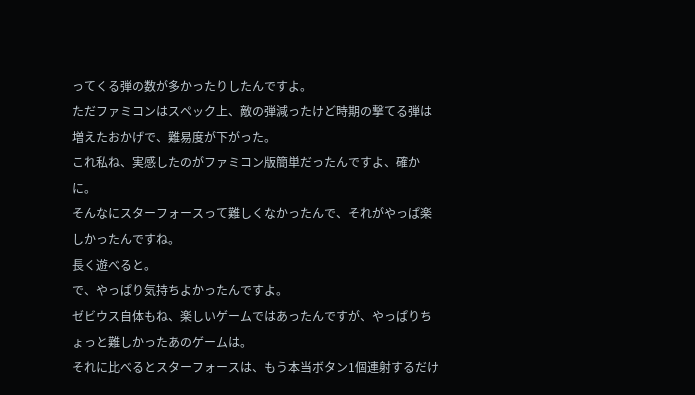ってくる弾の数が多かったりしたんですよ。
ただファミコンはスペック上、敵の弾減ったけど時期の撃てる弾は増えたおかげで、難易度が下がった。
これ私ね、実感したのがファミコン版簡単だったんですよ、確かに。
そんなにスターフォースって難しくなかったんで、それがやっぱ楽しかったんですね。
長く遊べると。
で、やっぱり気持ちよかったんですよ。
ゼビウス自体もね、楽しいゲームではあったんですが、やっぱりちょっと難しかったあのゲームは。
それに比べるとスターフォースは、もう本当ボタン1個連射するだけ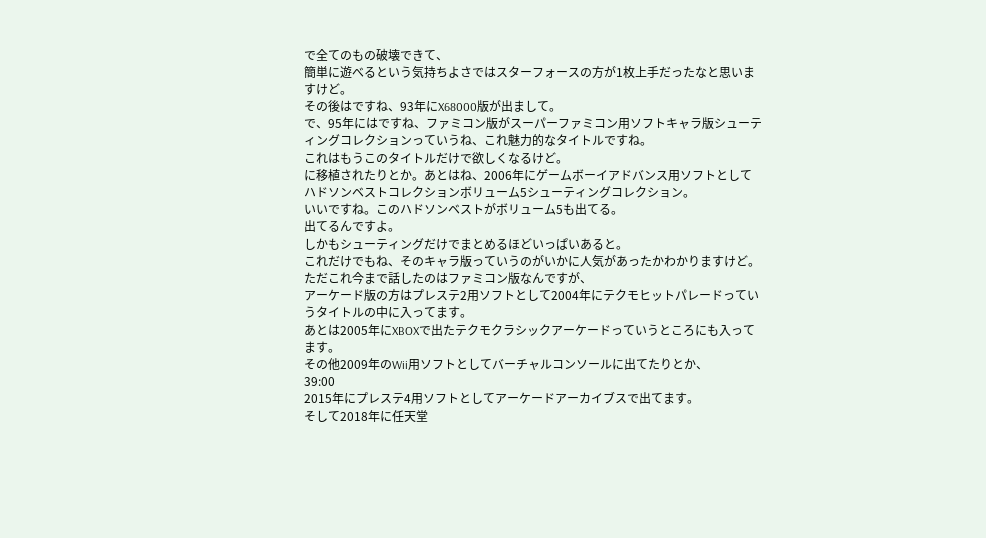で全てのもの破壊できて、
簡単に遊べるという気持ちよさではスターフォースの方が1枚上手だったなと思いますけど。
その後はですね、93年にX68000版が出まして。
で、95年にはですね、ファミコン版がスーパーファミコン用ソフトキャラ版シューティングコレクションっていうね、これ魅力的なタイトルですね。
これはもうこのタイトルだけで欲しくなるけど。
に移植されたりとか。あとはね、2006年にゲームボーイアドバンス用ソフトとしてハドソンベストコレクションボリューム5シューティングコレクション。
いいですね。このハドソンベストがボリューム5も出てる。
出てるんですよ。
しかもシューティングだけでまとめるほどいっぱいあると。
これだけでもね、そのキャラ版っていうのがいかに人気があったかわかりますけど。
ただこれ今まで話したのはファミコン版なんですが、
アーケード版の方はプレステ2用ソフトとして2004年にテクモヒットパレードっていうタイトルの中に入ってます。
あとは2005年にXBOXで出たテクモクラシックアーケードっていうところにも入ってます。
その他2009年のWii用ソフトとしてバーチャルコンソールに出てたりとか、
39:00
2015年にプレステ4用ソフトとしてアーケードアーカイブスで出てます。
そして2018年に任天堂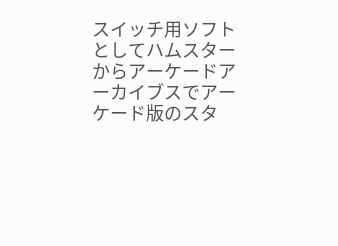スイッチ用ソフトとしてハムスターからアーケードアーカイブスでアーケード版のスタ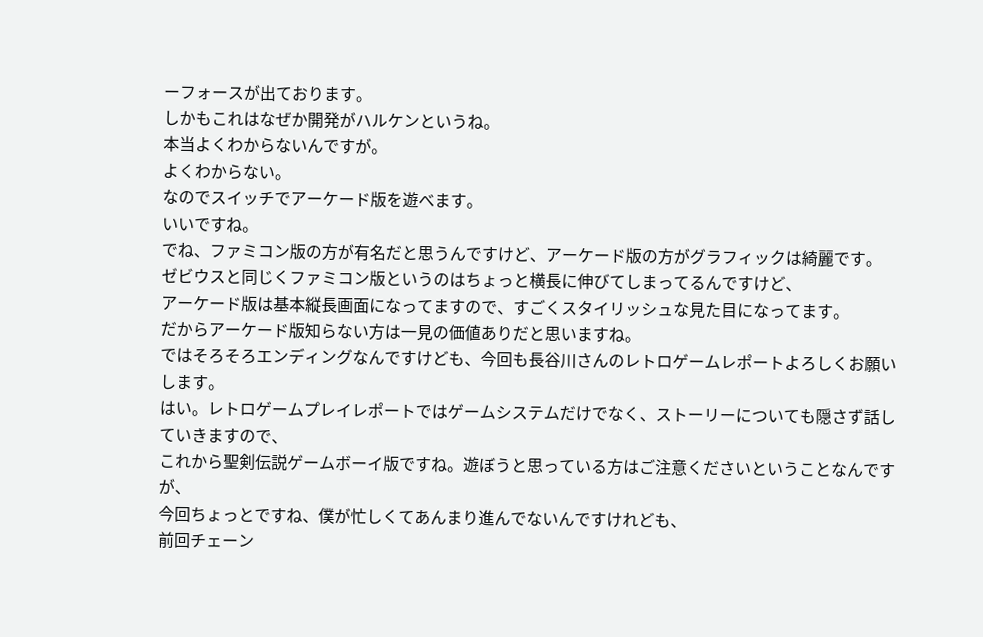ーフォースが出ております。
しかもこれはなぜか開発がハルケンというね。
本当よくわからないんですが。
よくわからない。
なのでスイッチでアーケード版を遊べます。
いいですね。
でね、ファミコン版の方が有名だと思うんですけど、アーケード版の方がグラフィックは綺麗です。
ゼビウスと同じくファミコン版というのはちょっと横長に伸びてしまってるんですけど、
アーケード版は基本縦長画面になってますので、すごくスタイリッシュな見た目になってます。
だからアーケード版知らない方は一見の価値ありだと思いますね。
ではそろそろエンディングなんですけども、今回も長谷川さんのレトロゲームレポートよろしくお願いします。
はい。レトロゲームプレイレポートではゲームシステムだけでなく、ストーリーについても隠さず話していきますので、
これから聖剣伝説ゲームボーイ版ですね。遊ぼうと思っている方はご注意くださいということなんですが、
今回ちょっとですね、僕が忙しくてあんまり進んでないんですけれども、
前回チェーン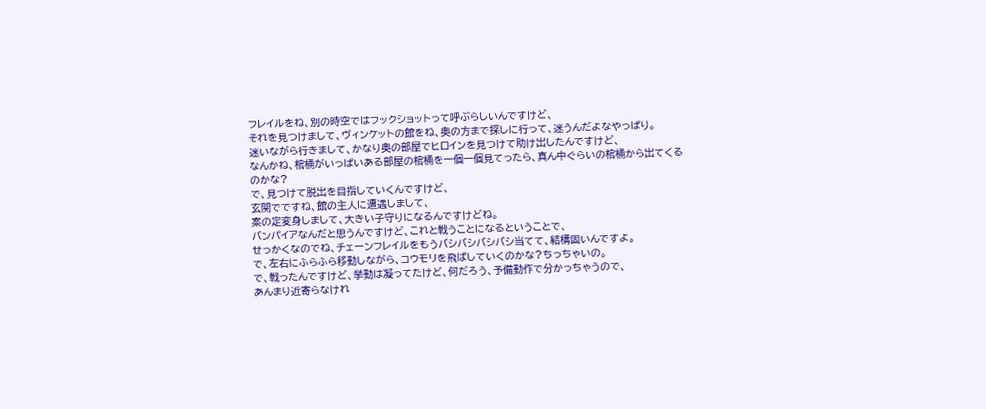フレイルをね、別の時空ではフックショットって呼ぶらしいんですけど、
それを見つけまして、ヴィンケットの館をね、奥の方まで探しに行って、迷うんだよなやっぱり。
迷いながら行きまして、かなり奥の部屋でヒロインを見つけて助け出したんですけど、
なんかね、棺桶がいっぱいある部屋の棺桶を一個一個見てったら、真ん中ぐらいの棺桶から出てくるのかな?
で、見つけて脱出を目指していくんですけど、
玄関でですね、館の主人に遭遇しまして、
案の定変身しまして、大きい子守りになるんですけどね。
バンパイアなんだと思うんですけど、これと戦うことになるということで、
せっかくなのでね、チェーンフレイルをもうバシバシバシバシ当てて、結構固いんですよ。
で、左右にふらふら移動しながら、コウモリを飛ばしていくのかな?ちっちゃいの。
で、戦ったんですけど、挙動は凝ってたけど、何だろう、予備動作で分かっちゃうので、
あんまり近寄らなけれ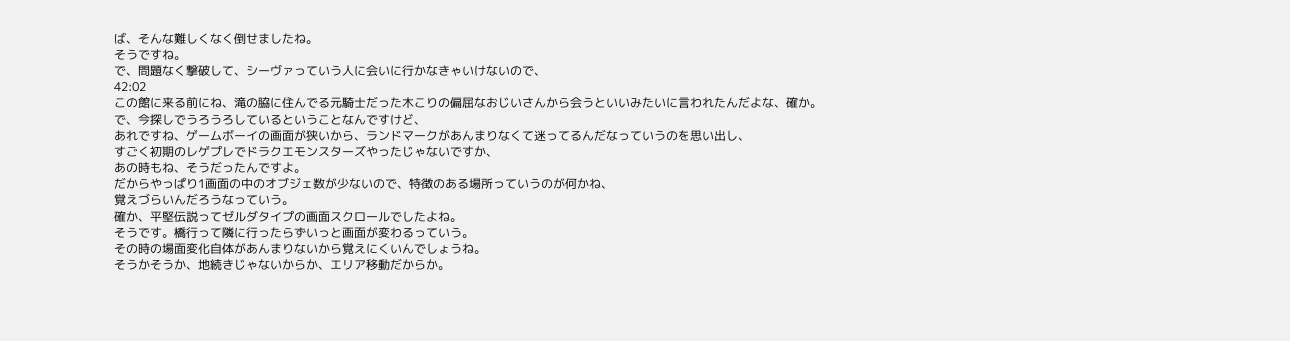ば、そんな難しくなく倒せましたね。
そうですね。
で、問題なく撃破して、シーヴァっていう人に会いに行かなきゃいけないので、
42:02
この館に来る前にね、滝の脇に住んでる元騎士だった木こりの偏屈なおじいさんから会うといいみたいに言われたんだよな、確か。
で、今探しでうろうろしているということなんですけど、
あれですね、ゲームボーイの画面が狭いから、ランドマークがあんまりなくて迷ってるんだなっていうのを思い出し、
すごく初期のレゲプレでドラクエモンスターズやったじゃないですか、
あの時もね、そうだったんですよ。
だからやっぱり1画面の中のオブジェ数が少ないので、特徴のある場所っていうのが何かね、
覚えづらいんだろうなっていう。
確か、平堅伝説ってゼルダタイプの画面スクロールでしたよね。
そうです。橋行って隣に行ったらずいっと画面が変わるっていう。
その時の場面変化自体があんまりないから覚えにくいんでしょうね。
そうかそうか、地続きじゃないからか、エリア移動だからか。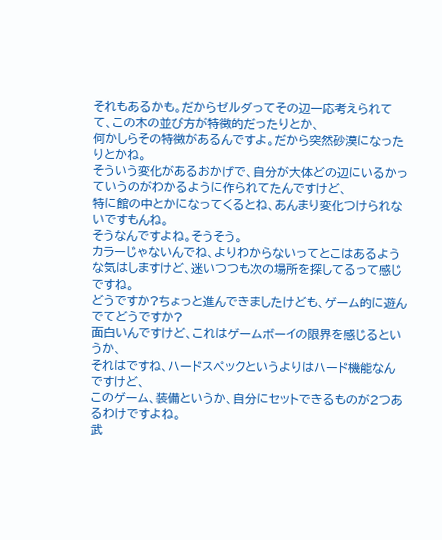それもあるかも。だからゼルダってその辺一応考えられてて、この木の並び方が特徴的だったりとか、
何かしらその特徴があるんですよ。だから突然砂漠になったりとかね。
そういう変化があるおかげで、自分が大体どの辺にいるかっていうのがわかるように作られてたんですけど、
特に館の中とかになってくるとね、あんまり変化つけられないですもんね。
そうなんですよね。そうそう。
カラーじゃないんでね、よりわからないってとこはあるような気はしますけど、迷いつつも次の場所を探してるって感じですね。
どうですか?ちょっと進んできましたけども、ゲーム的に遊んでてどうですか?
面白いんですけど、これはゲームボーイの限界を感じるというか、
それはですね、ハードスペックというよりはハード機能なんですけど、
このゲーム、装備というか、自分にセットできるものが2つあるわけですよね。
武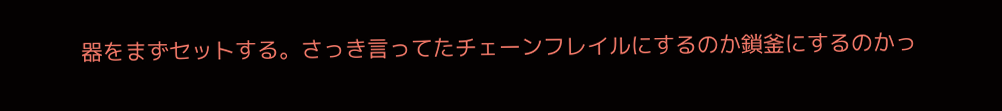器をまずセットする。さっき言ってたチェーンフレイルにするのか鎖釜にするのかっ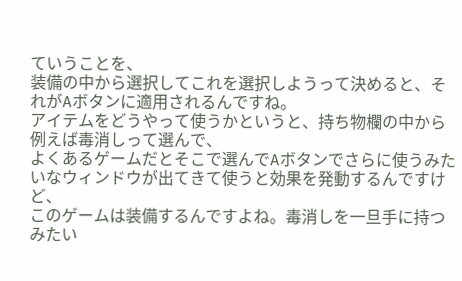ていうことを、
装備の中から選択してこれを選択しようって決めると、それがAボタンに適用されるんですね。
アイテムをどうやって使うかというと、持ち物欄の中から例えば毒消しって選んで、
よくあるゲームだとそこで選んでAボタンでさらに使うみたいなウィンドウが出てきて使うと効果を発動するんですけど、
このゲームは装備するんですよね。毒消しを一旦手に持つみたい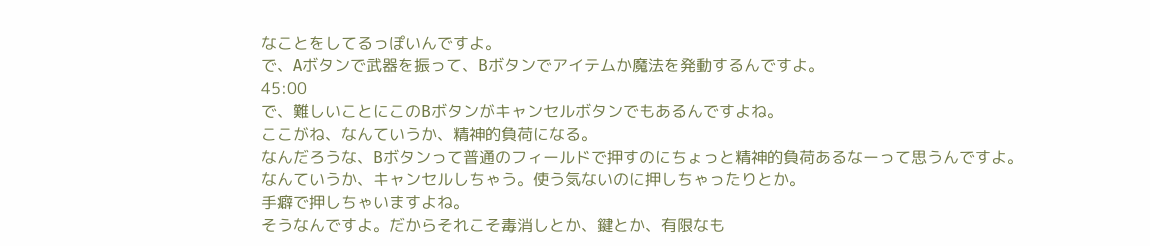なことをしてるっぽいんですよ。
で、Aボタンで武器を振って、Bボタンでアイテムか魔法を発動するんですよ。
45:00
で、難しいことにこのBボタンがキャンセルボタンでもあるんですよね。
ここがね、なんていうか、精神的負荷になる。
なんだろうな、Bボタンって普通のフィールドで押すのにちょっと精神的負荷あるなーって思うんですよ。
なんていうか、キャンセルしちゃう。使う気ないのに押しちゃったりとか。
手癖で押しちゃいますよね。
そうなんですよ。だからそれこそ毒消しとか、鍵とか、有限なも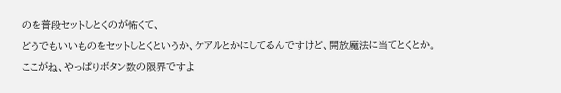のを普段セットしとくのが怖くて、
どうでもいいものをセットしとくというか、ケアルとかにしてるんですけど、開放魔法に当てとくとか。
ここがね、やっぱりボタン数の限界ですよ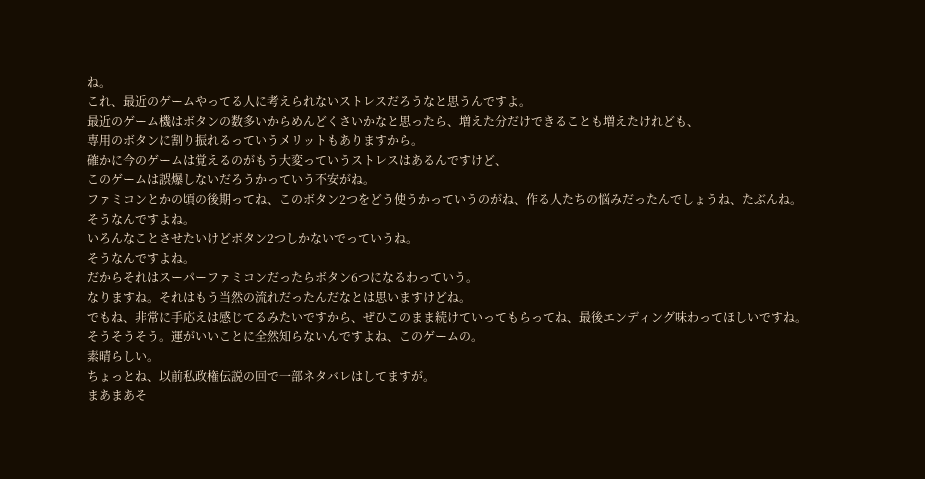ね。
これ、最近のゲームやってる人に考えられないストレスだろうなと思うんですよ。
最近のゲーム機はボタンの数多いからめんどくさいかなと思ったら、増えた分だけできることも増えたけれども、
専用のボタンに割り振れるっていうメリットもありますから。
確かに今のゲームは覚えるのがもう大変っていうストレスはあるんですけど、
このゲームは誤爆しないだろうかっていう不安がね。
ファミコンとかの頃の後期ってね、このボタン2つをどう使うかっていうのがね、作る人たちの悩みだったんでしょうね、たぶんね。
そうなんですよね。
いろんなことさせたいけどボタン2つしかないでっていうね。
そうなんですよね。
だからそれはスーパーファミコンだったらボタン6つになるわっていう。
なりますね。それはもう当然の流れだったんだなとは思いますけどね。
でもね、非常に手応えは感じてるみたいですから、ぜひこのまま続けていってもらってね、最後エンディング味わってほしいですね。
そうそうそう。運がいいことに全然知らないんですよね、このゲームの。
素晴らしい。
ちょっとね、以前私政権伝説の回で一部ネタバレはしてますが。
まあまあそ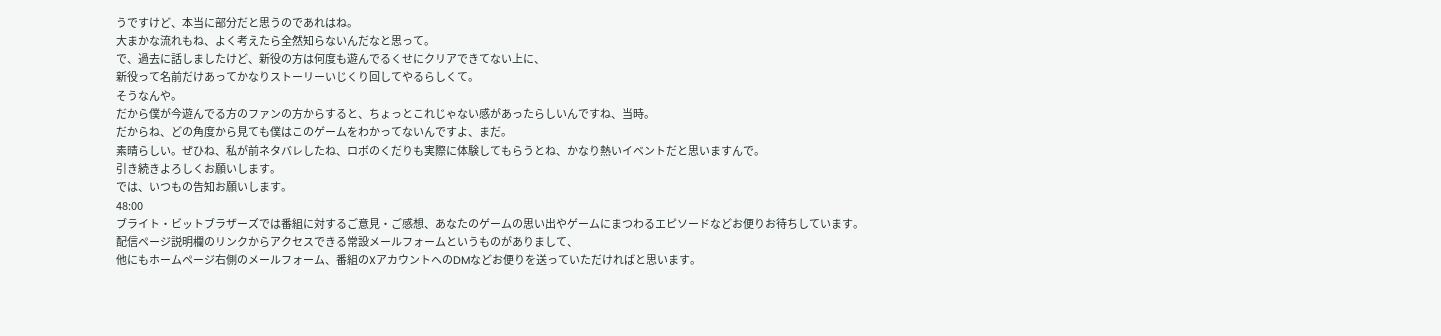うですけど、本当に部分だと思うのであれはね。
大まかな流れもね、よく考えたら全然知らないんだなと思って。
で、過去に話しましたけど、新役の方は何度も遊んでるくせにクリアできてない上に、
新役って名前だけあってかなりストーリーいじくり回してやるらしくて。
そうなんや。
だから僕が今遊んでる方のファンの方からすると、ちょっとこれじゃない感があったらしいんですね、当時。
だからね、どの角度から見ても僕はこのゲームをわかってないんですよ、まだ。
素晴らしい。ぜひね、私が前ネタバレしたね、ロボのくだりも実際に体験してもらうとね、かなり熱いイベントだと思いますんで。
引き続きよろしくお願いします。
では、いつもの告知お願いします。
48:00
ブライト・ビットブラザーズでは番組に対するご意見・ご感想、あなたのゲームの思い出やゲームにまつわるエピソードなどお便りお待ちしています。
配信ページ説明欄のリンクからアクセスできる常設メールフォームというものがありまして、
他にもホームページ右側のメールフォーム、番組のXアカウントへのDMなどお便りを送っていただければと思います。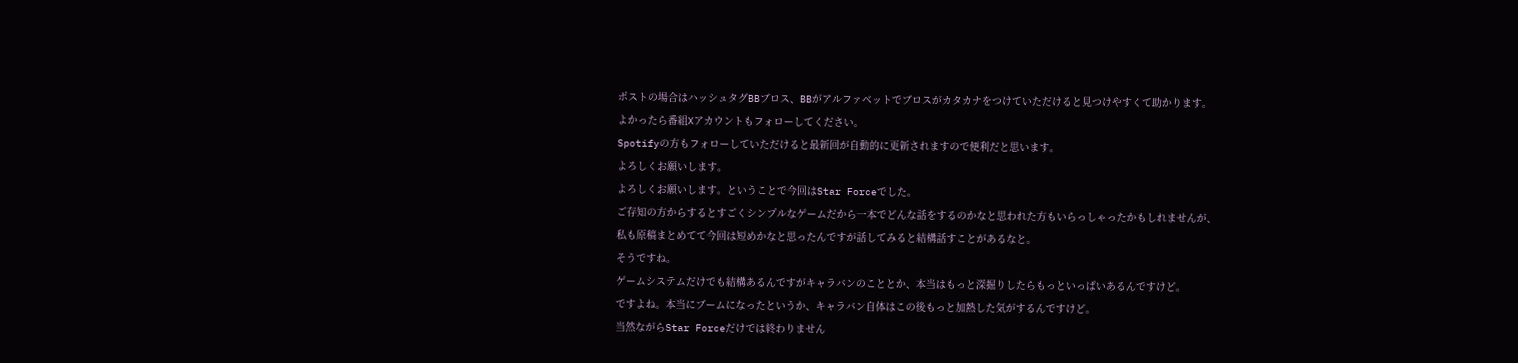ポストの場合はハッシュタグBBブロス、BBがアルファベットでブロスがカタカナをつけていただけると見つけやすくて助かります。
よかったら番組Xアカウントもフォローしてください。
Spotifyの方もフォローしていただけると最新回が自動的に更新されますので便利だと思います。
よろしくお願いします。
よろしくお願いします。ということで今回はStar Forceでした。
ご存知の方からするとすごくシンプルなゲームだから一本でどんな話をするのかなと思われた方もいらっしゃったかもしれませんが、
私も原稿まとめてて今回は短めかなと思ったんですが話してみると結構話すことがあるなと。
そうですね。
ゲームシステムだけでも結構あるんですがキャラバンのこととか、本当はもっと深掘りしたらもっといっぱいあるんですけど。
ですよね。本当にブームになったというか、キャラバン自体はこの後もっと加熱した気がするんですけど。
当然ながらStar Forceだけでは終わりません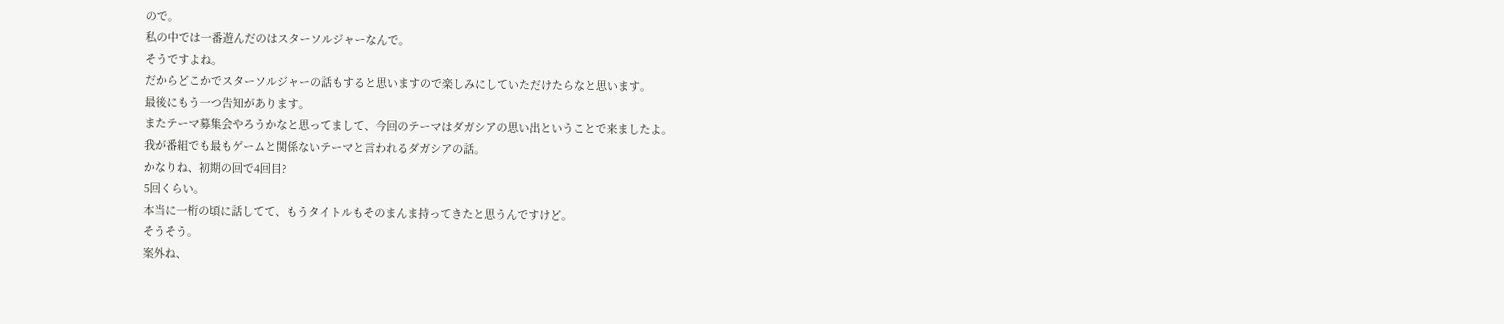ので。
私の中では一番遊んだのはスターソルジャーなんで。
そうですよね。
だからどこかでスターソルジャーの話もすると思いますので楽しみにしていただけたらなと思います。
最後にもう一つ告知があります。
またテーマ募集会やろうかなと思ってまして、今回のテーマはダガシアの思い出ということで来ましたよ。
我が番組でも最もゲームと関係ないテーマと言われるダガシアの話。
かなりね、初期の回で4回目?
5回くらい。
本当に一桁の頃に話してて、もうタイトルもそのまんま持ってきたと思うんですけど。
そうそう。
案外ね、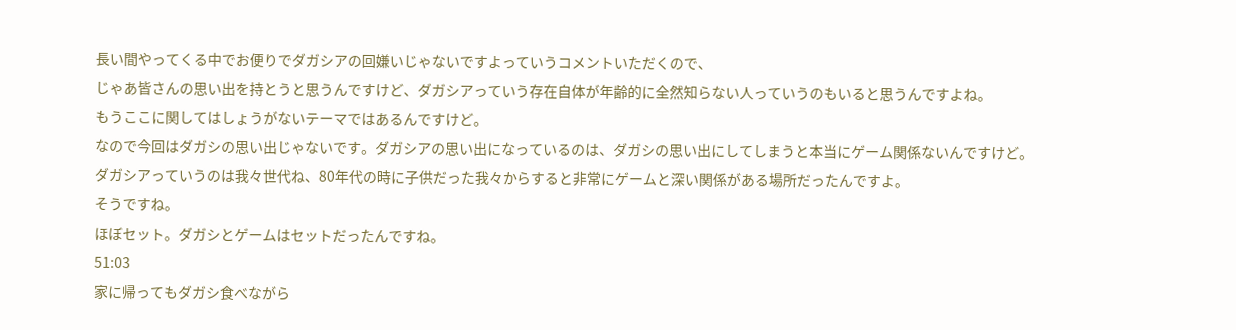長い間やってくる中でお便りでダガシアの回嫌いじゃないですよっていうコメントいただくので、
じゃあ皆さんの思い出を持とうと思うんですけど、ダガシアっていう存在自体が年齢的に全然知らない人っていうのもいると思うんですよね。
もうここに関してはしょうがないテーマではあるんですけど。
なので今回はダガシの思い出じゃないです。ダガシアの思い出になっているのは、ダガシの思い出にしてしまうと本当にゲーム関係ないんですけど。
ダガシアっていうのは我々世代ね、80年代の時に子供だった我々からすると非常にゲームと深い関係がある場所だったんですよ。
そうですね。
ほぼセット。ダガシとゲームはセットだったんですね。
51:03
家に帰ってもダガシ食べながら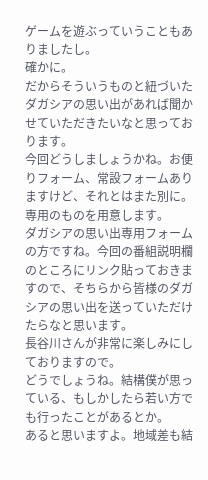ゲームを遊ぶっていうこともありましたし。
確かに。
だからそういうものと紐づいたダガシアの思い出があれば聞かせていただきたいなと思っております。
今回どうしましょうかね。お便りフォーム、常設フォームありますけど、それとはまた別に。
専用のものを用意します。
ダガシアの思い出専用フォームの方ですね。今回の番組説明欄のところにリンク貼っておきますので、そちらから皆様のダガシアの思い出を送っていただけたらなと思います。
長谷川さんが非常に楽しみにしておりますので。
どうでしょうね。結構僕が思っている、もしかしたら若い方でも行ったことがあるとか。
あると思いますよ。地域差も結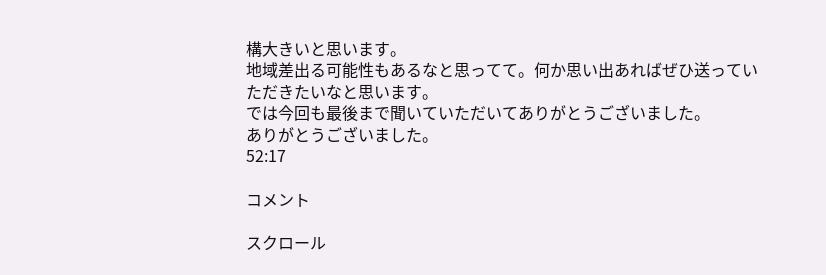構大きいと思います。
地域差出る可能性もあるなと思ってて。何か思い出あればぜひ送っていただきたいなと思います。
では今回も最後まで聞いていただいてありがとうございました。
ありがとうございました。
52:17

コメント

スクロール